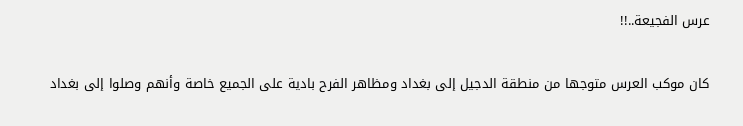عرس الفجيعة..!!

كان موكب العرس متوجها من منطقة الدجيل إلى بغداد ومظاهر الفرح بادية على الجميع خاصة وأنهم وصلوا إلى بغداد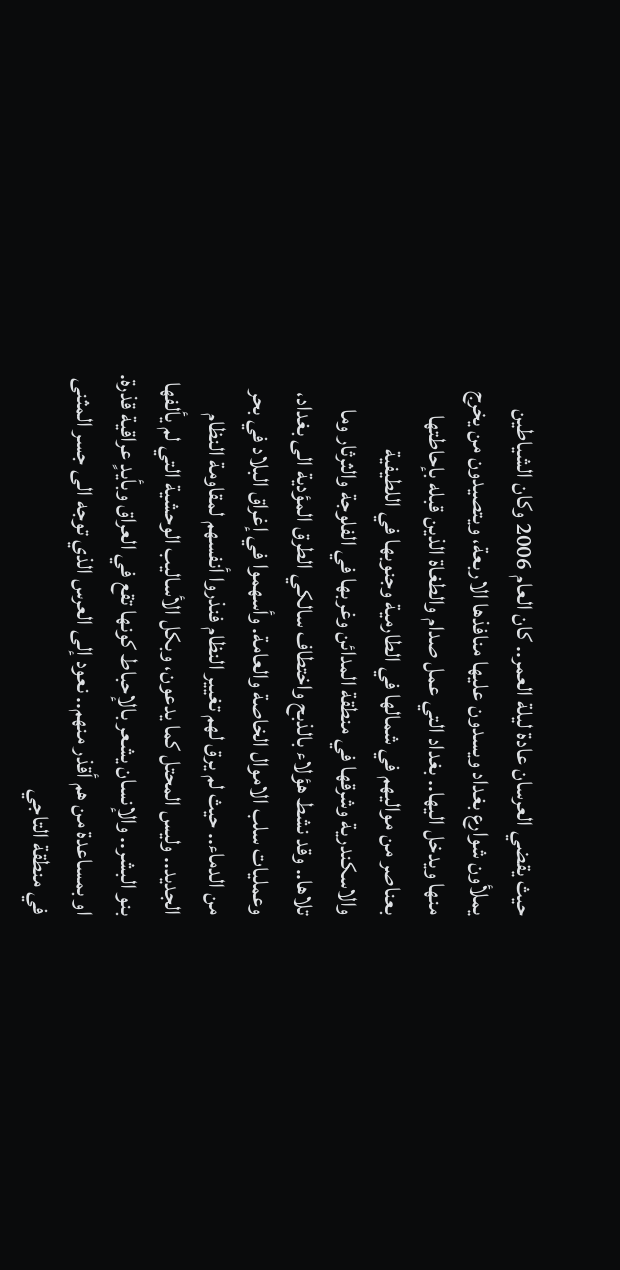حيث يقضي العرسان عادة ليلة العمر.. كان العام 2006 وكان الشياطين يملأون شوارع بغداد ويسدون عليها منافذها الاربعة، ويتصيدون من يخرج منها ويدخل اليها.. بغداد التي عمل صدام والطغاة الذين قبله بإحاطتها بعناصر من مواليهم في شمالها في الطارمية وجنوبها في اللطيفية والاسكندرية وشرقها في منطقة المدائن وغربها في الفلوجة والثرثار وما تلاها.. وقد نشط هؤلاء بالذبح واختطاف سالكي الطرق المؤدية الى بغداد، وعمليات سلب الاموال الخاصة والعامة. وأسهموا في إغراق البلاد في بحر من الدماء.. حيث لم يرق لهم تغيير النظام فنذروا أنفسهم لمقاومة النظام الجديد.. وليس المحتل كما يدعون، وبكل الأساليب الوحشية التي لم يألفها بنو البشر.. والإنسان يشعر بالإحباط كونها تقع في العراق وبأيدٍ عراقية قذرة. او بمساعدة من هم أقذر منهم.. نعود إلى العرس الذي توجه الى جسر المثنى في منطقة التاجي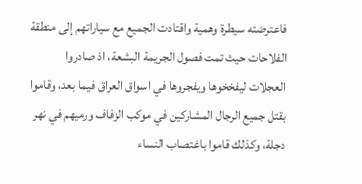فاعترضته سيطرة وهمية واقتادت الجميع مع سياراتهم إلى منطقة الفلاحات حيث تمت فصول الجريمة البشعة، اذ صادروا العجلات ليفخخوها ويفجروها في اسواق العراق فيما بعد، وقاموا بقتل جميع الرجال المشاركين في موكب الزفاف ورميهم في نهر دجلة، وكذلك قاموا باغتصاب النساء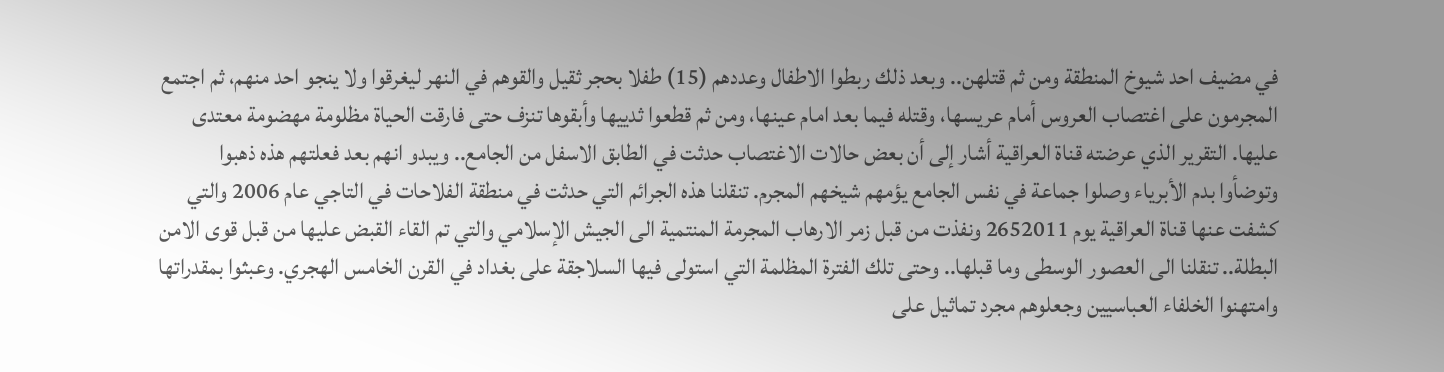في مضيف احد شيوخ المنطقة ومن ثم قتلهن.. وبعد ذلك ربطوا الاطفال وعددهم (15) طفلا بحجر ثقيل والقوهم في النهر ليغرقوا ولا ينجو احد منهم، ثم اجتمع المجرمون على اغتصاب العروس أمام عريسها، وقتله فيما بعد امام عينها، ومن ثم قطعوا ثدييها وأبقوها تنزف حتى فارقت الحياة مظلومة مهضومة معتدى عليها. التقرير الذي عرضته قناة العراقية أشار إلى أن بعض حالات الاغتصاب حدثت في الطابق الاسفل من الجامع.. ويبدو انهم بعد فعلتهم هذه ذهبوا وتوضأوا بدم الأبرياء وصلوا جماعة في نفس الجامع يؤمهم شيخهم المجرم. تنقلنا هذه الجرائم التي حدثت في منطقة الفلاحات في التاجي عام 2006 والتي كشفت عنها قناة العراقية يوم 2652011 ونفذت من قبل زمر الارهاب المجرمة المنتمية الى الجيش الإسلامي والتي تم القاء القبض عليها من قبل قوى الامن البطلة.. تنقلنا الى العصور الوسطى وما قبلها.. وحتى تلك الفترة المظلمة التي استولى فيها السلاجقة على بغداد في القرن الخامس الهجري. وعبثوا بمقدراتها وامتهنوا الخلفاء العباسيين وجعلوهم مجرد تماثيل على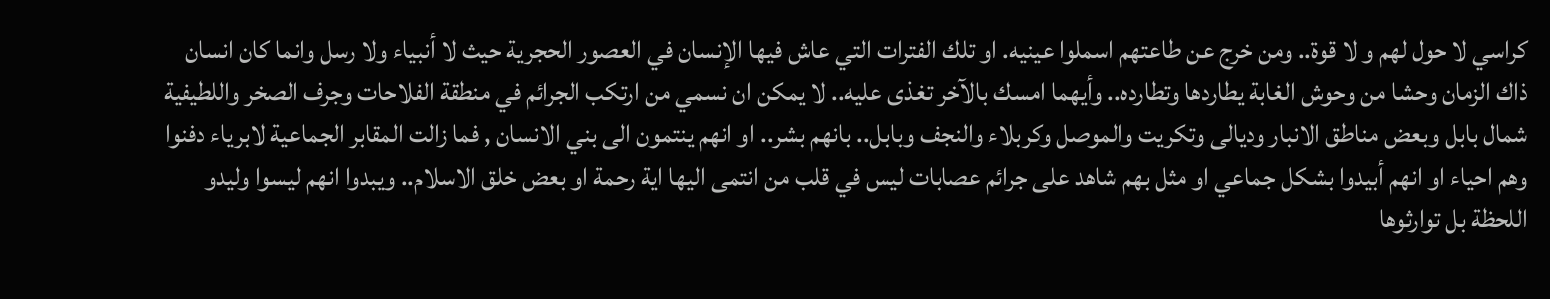كراسي لا حول لهم و لا قوة.. ومن خرج عن طاعتهم اسملوا عينيه. او تلك الفترات التي عاش فيها الإنسان في العصور الحجرية حيث لا أنبياء ولا رسل وانما كان انسان ذاك الزمان وحشا من وحوش الغابة يطاردها وتطارده.. وأيهما امسك بالآخر تغذى عليه.. لا يمكن ان نسمي من ارتكب الجرائم في منطقة الفلاحات وجرف الصخر واللطيفية شمال بابل وبعض مناطق الانبار وديالى وتكريت والموصل وكربلاء والنجف وبابل.. بانهم بشر.. او انهم ينتمون الى بني الانسان , فما زالت المقابر الجماعية لابرياء دفنوا وهم احياء او انهم أبيدوا بشكل جماعي او مثل بهم شاهد على جرائم عصابات ليس في قلب من انتمى اليها اية رحمة او بعض خلق الاسلام.. ويبدوا انهم ليسوا وليدو اللحظة بل توارثوها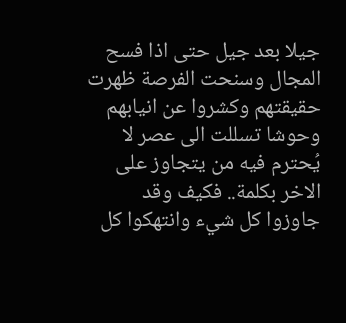جيلا بعد جيل حتى اذا فسح المجال وسنحت الفرصة ظهرت حقيقتهم وكشروا عن انيابهم وحوشا تسللت الى عصر لا يُحترم فيه من يتجاوز على الاخر بكلمة.. فكيف وقد جاوزوا كل شيء وانتهكوا كل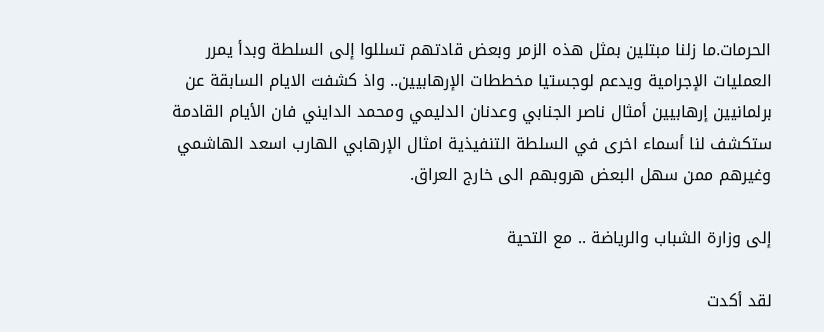الحرمات.ما زلنا مبتلين بمثل هذه الزمر وبعض قادتهم تسللوا إلى السلطة وبدأ يمرر العمليات الإجرامية ويدعم لوجستيا مخططات الإرهابيين.. واذ كشفت الايام السابقة عن برلمانيين إرهابيين أمثال ناصر الجنابي وعدنان الدليمي ومحمد الدايني فان الأيام القادمة ستكشف لنا أسماء اخرى في السلطة التنفيذية امثال الإرهابي الهارب اسعد الهاشمي وغيرهم ممن سهل البعض هروبهم الى خارج العراق.

إلى وزارة الشباب والرياضة .. مع التحية

لقد أكدت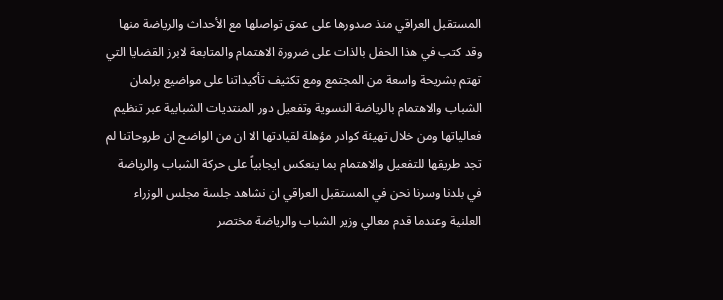المستقبل العراقي منذ صدورها على عمق تواصلها مع الأحداث والرياضة منها وقد كتب في هذا الحفل بالذات على ضرورة الاهتمام والمتابعة لابرز القضايا التي تهتم بشريحة واسعة من المجتمع ومع تكثيف تأكيداتنا على مواضيع برلمان الشباب والاهتمام بالرياضة النسوية وتفعيل دور المنتديات الشبابية عبر تنظيم فعالياتها ومن خلال تهيئة كوادر مؤهلة لقيادتها الا ان من الواضح ان طروحاتنا لم تجد طريقها للتفعيل والاهتمام بما ينعكس ايجابياً على حركة الشباب والرياضة في بلدنا وسرنا نحن في المستقبل العراقي ان نشاهد جلسة مجلس الوزراء العلنية وعندما قدم معالي وزير الشباب والرياضة مختصر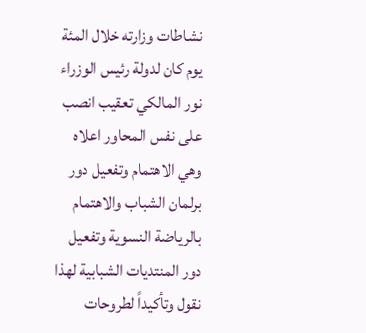نشاطات وزارته خلال المئة يوم كان لدولة رئيس الوزراء نور المالكي تعقيب انصب على نفس المحاور اعلاه وهي الاهتمام وتفعيل دور برلمان الشباب والاهتمام بالرياضة النسوية وتفعيل دور المنتديات الشبابية لهذا نقول وتأكيداً لطروحات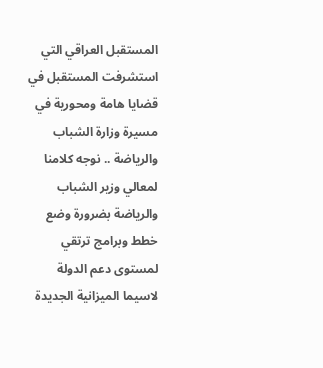المستقبل العراقي التي استشرفت المستقبل في قضايا هامة ومحورية في مسيرة وزارة الشباب والرياضة .. نوجه كلامنا لمعالي وزير الشباب والرياضة بضرورة وضع خطط وبرامج ترتقي لمستوى دعم الدولة لاسيما الميزانية الجديدة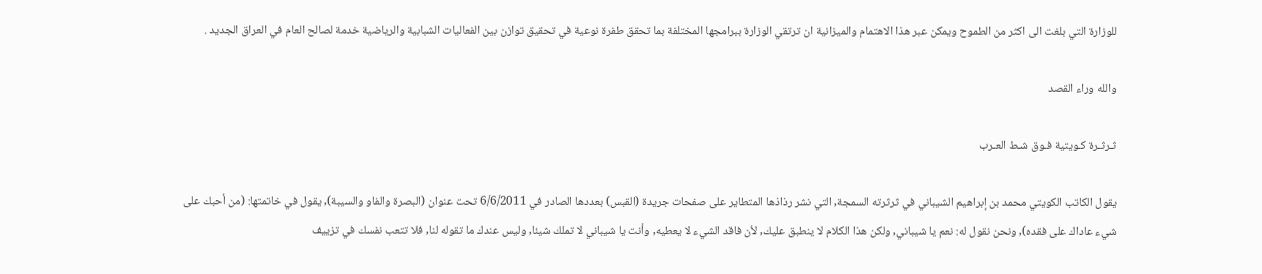للوزارة التي بلغت الى اكثر من الطموح ويمكن عبر هذا الاهتمام والميزانية ان ترتقي الوزارة ببرامجها المختلفة بما تحقق طفرة نوعية في تحقيق توازن بين الفعاليات الشبابية والرياضية خدمة لصالح العام في العراق الجديد .

والله وراء القصد

ثـرثـرة كـويتية فـوق شـط العـرب

يقول الكاتب الكويتي محمد بن إبراهيم الشيباني في ثرثرته السمجة, التي نشر رذاذها المتطاير على صفحات جريدة (القبس) بعددها الصادر في 6/6/2011 تحت عنوان (البصرة والفاو والسيبة), يقول في خاتمتها: (من أحبك على شيء عاداك على فقده), ونحن نقول له: نعم يا شيباني, ولكن هذا الكلام لا ينطبق عليك, لأن فاقد الشيء لا يعطيه, وأنت يا شيباني لا تملك شيئا, وليس عندك ما تقوله لنا, فلا تتعب نفسك في تزييف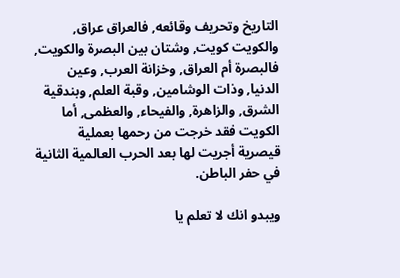التاريخ وتحريف وقائعه, فالعراق عراق, والكويت كويت, وشتان بين البصرة والكويت, فالبصرة أم العراق, وخزانة العرب, وعين الدنيا, وذات الوشامين, وقبة العلم, وبندقية الشرق, والزاهرة, والفيحاء, والعظمى, أما الكويت فقد خرجت من رحمها بعملية قيصرية أجريت لها بعد الحرب العالمية الثانية في حفر الباطن.

ويبدو انك لا تعلم يا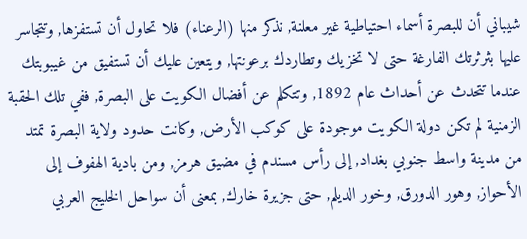شيباني أن للبصرة أسماء احتياطية غير معلنة, نذكر منها (الرعناء) فلا تحاول أن تستفزها, وتتجاسر عليها بثرثرتك الفارغة حتى لا تخزيك وتطاردك برعونتها, ويتعين عليك أن تستفيق من غيبوبتك عندما تتحدث عن أحداث عام 1892, وتتكلم عن أفضال الكويت على البصرة, ففي تلك الحقبة الزمنية لم تكن دولة الكويت موجودة على كوكب الأرض, وكانت حدود ولاية البصرة تمتد من مدينة واسط جنوبي بغداد, إلى رأس مسندم في مضيق هرمز, ومن بادية الهفوف إلى الأحواز, وهور الدورق, وخور الديلم, حتى جزيرة خارك, بمعنى أن سواحل الخليج العربي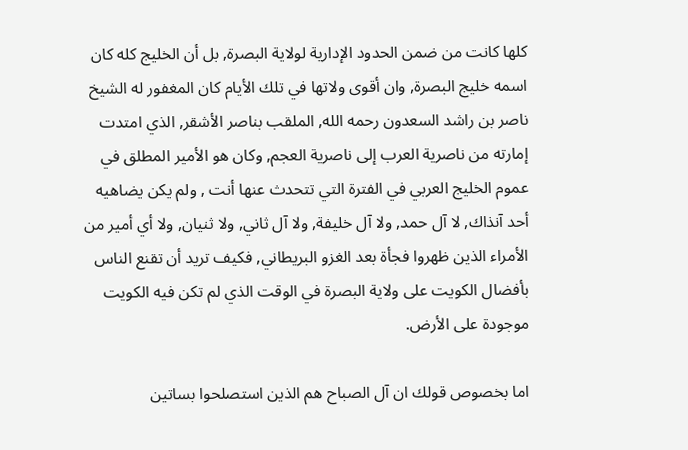كلها كانت من ضمن الحدود الإدارية لولاية البصرة, بل أن الخليج كله كان اسمه خليج البصرة, وان أقوى ولاتها في تلك الأيام كان المغفور له الشيخ ناصر بن راشد السعدون رحمه الله, الملقب بناصر الأشقر, الذي امتدت إمارته من ناصرية العرب إلى ناصرية العجم, وكان هو الأمير المطلق في عموم الخليج العربي في الفترة التي تتحدث عنها أنت , ولم يكن يضاهيه أحد آنذاك, لا آل حمد, ولا آل خليفة, ولا آل ثاني, ولا ثنيان, ولا أي أمير من الأمراء الذين ظهروا فجأة بعد الغزو البريطاني, فكيف تريد أن تقنع الناس بأفضال الكويت على ولاية البصرة في الوقت الذي لم تكن فيه الكويت موجودة على الأرض.

اما بخصوص قولك ان آل الصباح هم الذين استصلحوا بساتين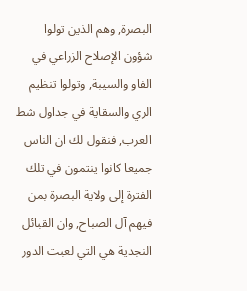البصرة, وهم الذين تولوا شؤون الإصلاح الزراعي في الفاو والسيبة, وتولوا تنظيم الري والسقاية في جداول شط العرب, فنقول لك ان الناس جميعا كانوا ينتمون في تلك الفترة إلى ولاية البصرة بمن فيهم آل الصباح, وان القبائل النجدية هي التي لعبت الدور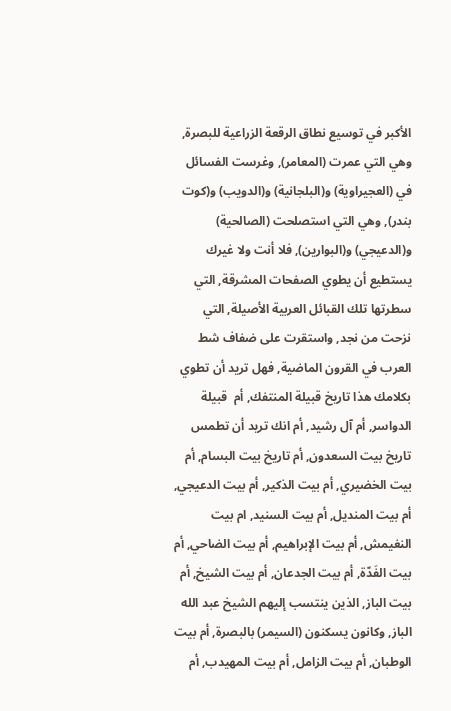الأكبر في توسيع نطاق الرقعة الزراعية للبصرة, وهي التي عمرت (المعامر), وغرست الفسائل في (العجيراوية) و(البلجانية) و(الدويب) و(كوت بندر), وهي التي استصلحت (الصالحية) و(الدعيجي) و(البوارين), فلا أنت ولا غيرك يستطيع أن يطوي الصفحات المشرقة, التي سطرتها تلك القبائل العربية الأصيلة, التي نزحت من نجد, واستقرت على ضفاف شط العرب في القرون الماضية, فهل تريد أن تطوي بكلامك هذا تاريخ قبيلة المنتفك, أم  قبيلة الدواسر, أم آل رشيد, أم انك تريد أن تطمس تاريخ بيت السعدون, أم تاريخ بيت البسام, أم بيت الخضيري, أم بيت الذكير, أم بيت الدعيجي, أم بيت المنديل, أم بيت السنيد, ام بيت النغيمش, أم بيت الإبراهيم, أم بيت الضاحي, أم بيت الفَدّة, أم بيت الجدعان, أم بيت الشيخ, أم بيت الباز, الذين ينتسب إليهم الشيخ عبد الله الباز, وكانون يسكنون (السيمر) بالبصرة, أم بيت الوطبان, أم بيت الزامل, أم بيت المهيدب, أم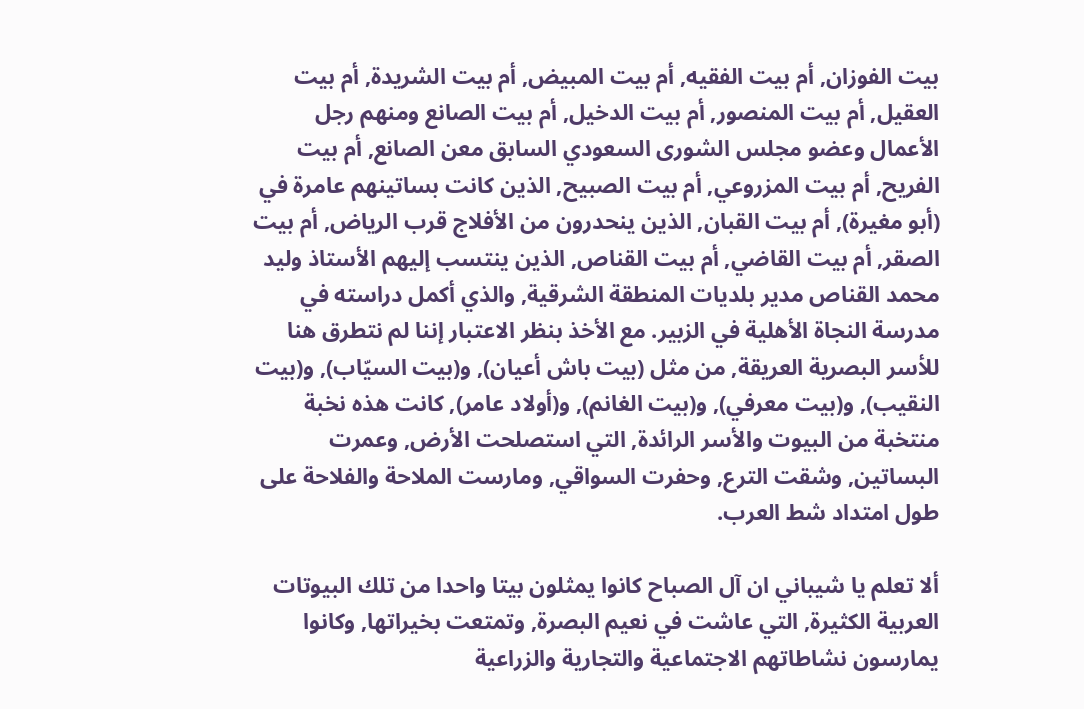بيت الفوزان, أم بيت الفقيه, أم بيت المبيض, أم بيت الشريدة, أم بيت العقيل, أم بيت المنصور, أم بيت الدخيل, أم بيت الصانع ومنهم رجل الأعمال وعضو مجلس الشورى السعودي السابق معن الصانع, أم بيت الفريح, أم بيت المزروعي, أم بيت الصبيح, الذين كانت بساتينهم عامرة في (أبو مغيرة), أم بيت القبان, الذين ينحدرون من الأفلاج قرب الرياض, أم بيت الصقر, أم بيت القاضي, أم بيت القناص, الذين ينتسب إليهم الأستاذ وليد محمد القناص مدير بلديات المنطقة الشرقية, والذي أكمل دراسته في مدرسة النجاة الأهلية في الزبير. مع الأخذ بنظر الاعتبار إننا لم نتطرق هنا للأسر البصرية العريقة, من مثل (بيت باش أعيان), و(بيت السيّاب), و(بيت النقيب), و(بيت معرفي), و(بيت الغانم), و(أولاد عامر), كانت هذه نخبة منتخبة من البيوت والأسر الرائدة, التي استصلحت الأرض, وعمرت البساتين, وشقت الترع, وحفرت السواقي, ومارست الملاحة والفلاحة على طول امتداد شط العرب.

ألا تعلم يا شيباني ان آل الصباح كانوا يمثلون بيتا واحدا من تلك البيوتات العربية الكثيرة, التي عاشت في نعيم البصرة, وتمتعت بخيراتها, وكانوا يمارسون نشاطاتهم الاجتماعية والتجارية والزراعية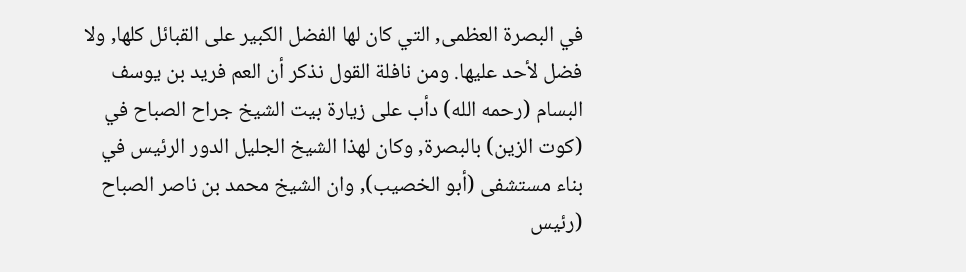في البصرة العظمى, التي كان لها الفضل الكبير على القبائل كلها, ولا فضل لأحد عليها. ومن نافلة القول نذكر أن العم فريد بن يوسف البسام (رحمه الله) دأب على زيارة بيت الشيخ جراح الصباح في (كوت الزين) بالبصرة, وكان لهذا الشيخ الجليل الدور الرئيس في بناء مستشفى (أبو الخصيب), وان الشيخ محمد بن ناصر الصباح (رئيس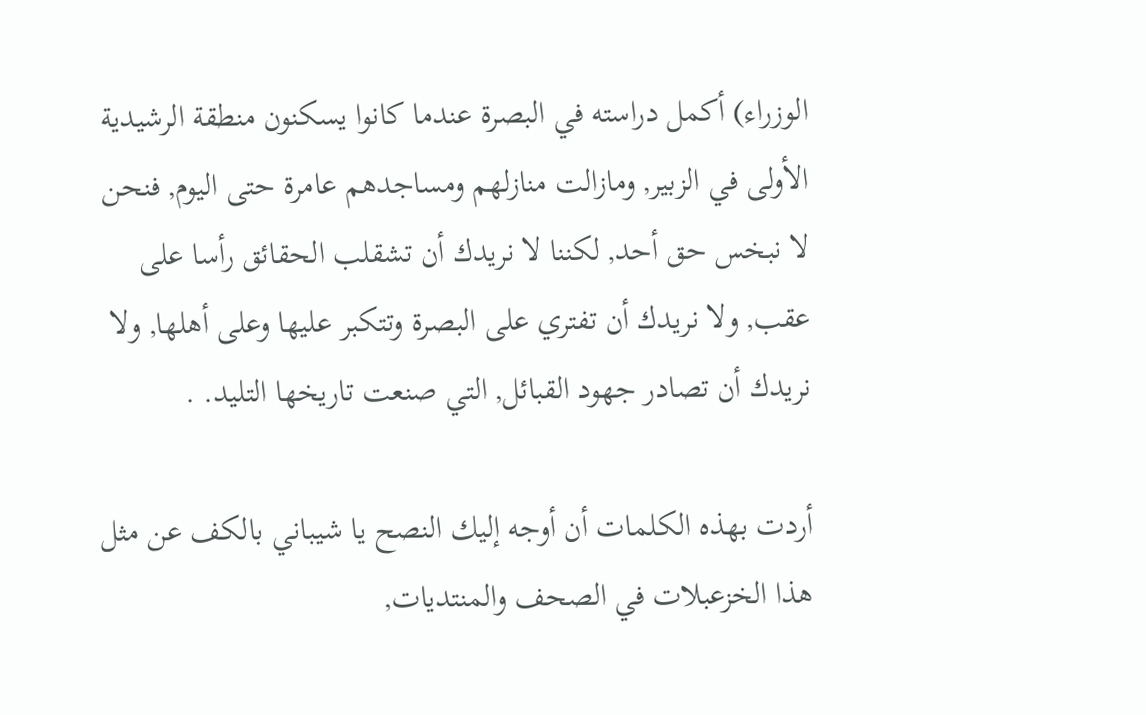الوزراء) أكمل دراسته في البصرة عندما كانوا يسكنون منطقة الرشيدية الأولى في الزبير, ومازالت منازلهم ومساجدهم عامرة حتى اليوم, فنحن لا نبخس حق أحد, لكننا لا نريدك أن تشقلب الحقائق رأسا على عقب, ولا نريدك أن تفتري على البصرة وتتكبر عليها وعلى أهلها, ولا نريدك أن تصادر جهود القبائل, التي صنعت تاريخها التليد. .

أردت بهذه الكلمات أن أوجه إليك النصح يا شيباني بالكف عن مثل هذا الخزعبلات في الصحف والمنتديات,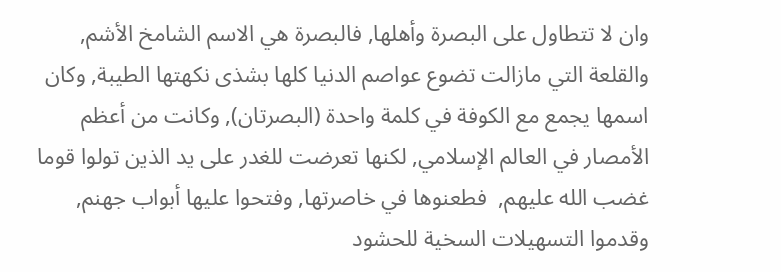وان لا تتطاول على البصرة وأهلها, فالبصرة هي الاسم الشامخ الأشم, والقلعة التي مازالت تضوع عواصم الدنيا كلها بشذى نكهتها الطيبة, وكان اسمها يجمع مع الكوفة في كلمة واحدة (البصرتان), وكانت من أعظم الأمصار في العالم الإسلامي, لكنها تعرضت للغدر على يد الذين تولوا قوما غضب الله عليهم,  فطعنوها في خاصرتها, وفتحوا عليها أبواب جهنم, وقدموا التسهيلات السخية للحشود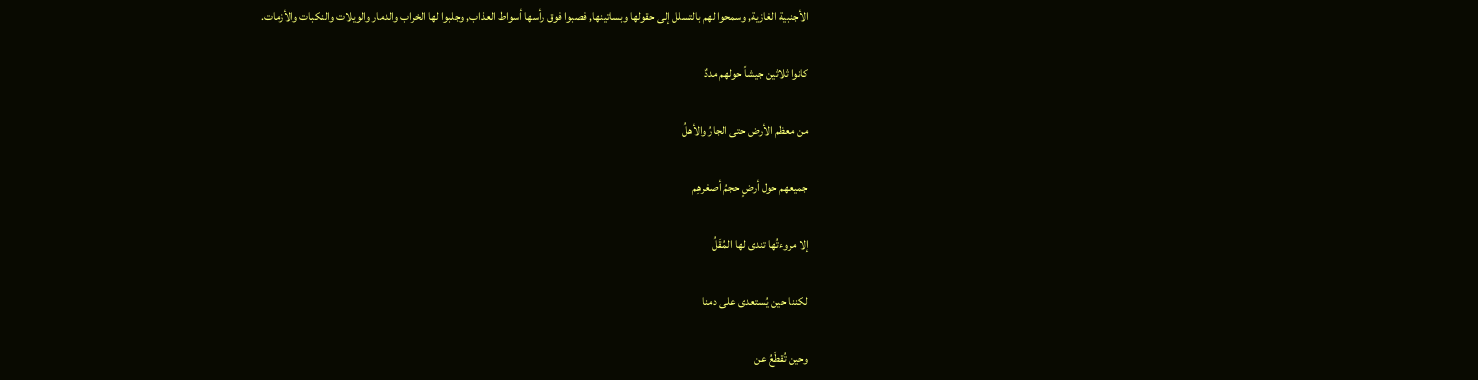الأجنبية الغازية, وسمحوا لهم بالتسلل إلى حقولها وبساتينها, فصبوا فوق رأسها أسواط العذاب, وجلبوا لها الخراب والدمار والويلات والنكبات والأزمات.

كانوا ثلاثين جيشاً حولهم مددٌ

من معظم الأرض حتى الجارُ والأهلُ

جميعهم حول أرضٍ حجمُ أصغرهِم

إلا مروءتُها تندى لها المُقَلُ

لكننا حين يُستعدى على دمنا

وحين تُقطَعُ عن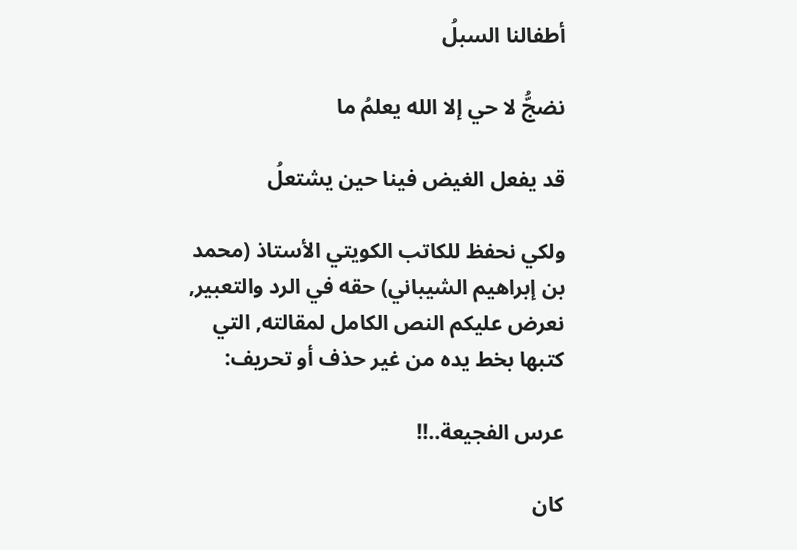أطفالنا السبلُ

نضجُّ لا حي إلا الله يعلمُ ما

قد يفعل الغيض فينا حين يشتعلُ

ولكي نحفظ للكاتب الكويتي الأستاذ (محمد بن إبراهيم الشيباني) حقه في الرد والتعبير, نعرض عليكم النص الكامل لمقالته, التي كتبها بخط يده من غير حذف أو تحريف:

عرس الفجيعة..!!

كان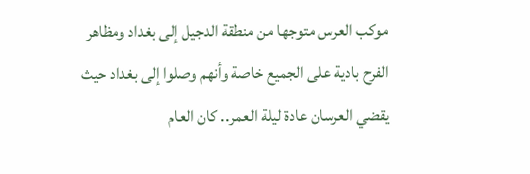موكب العرس متوجها من منطقة الدجيل إلى بغداد ومظاهر الفرح بادية على الجميع خاصة وأنهم وصلوا إلى بغداد حيث يقضي العرسان عادة ليلة العمر.. كان العام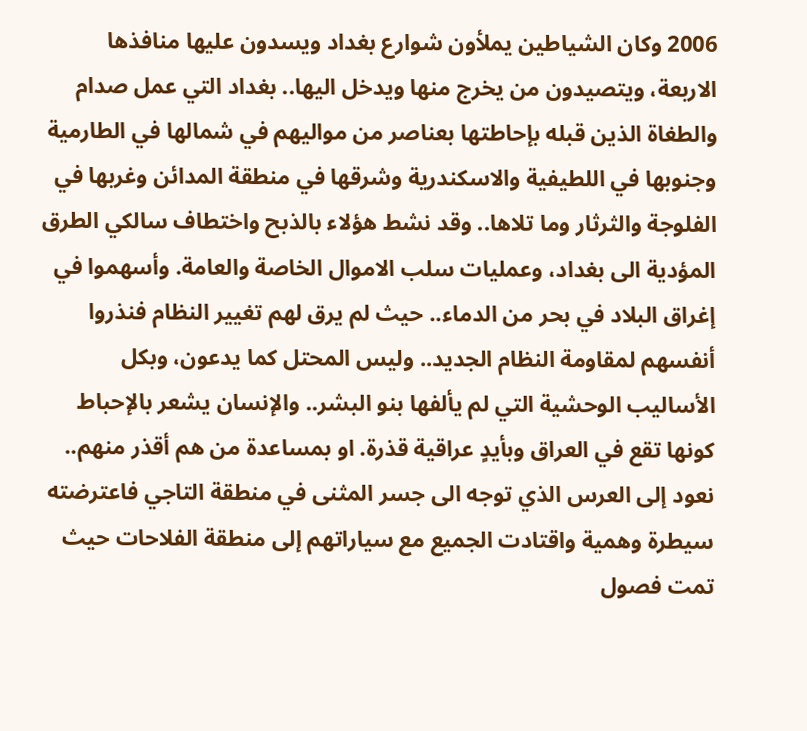2006 وكان الشياطين يملأون شوارع بغداد ويسدون عليها منافذها الاربعة، ويتصيدون من يخرج منها ويدخل اليها.. بغداد التي عمل صدام والطغاة الذين قبله بإحاطتها بعناصر من مواليهم في شمالها في الطارمية وجنوبها في اللطيفية والاسكندرية وشرقها في منطقة المدائن وغربها في الفلوجة والثرثار وما تلاها.. وقد نشط هؤلاء بالذبح واختطاف سالكي الطرق المؤدية الى بغداد، وعمليات سلب الاموال الخاصة والعامة. وأسهموا في إغراق البلاد في بحر من الدماء.. حيث لم يرق لهم تغيير النظام فنذروا أنفسهم لمقاومة النظام الجديد.. وليس المحتل كما يدعون، وبكل الأساليب الوحشية التي لم يألفها بنو البشر.. والإنسان يشعر بالإحباط كونها تقع في العراق وبأيدٍ عراقية قذرة. او بمساعدة من هم أقذر منهم.. نعود إلى العرس الذي توجه الى جسر المثنى في منطقة التاجي فاعترضته سيطرة وهمية واقتادت الجميع مع سياراتهم إلى منطقة الفلاحات حيث تمت فصول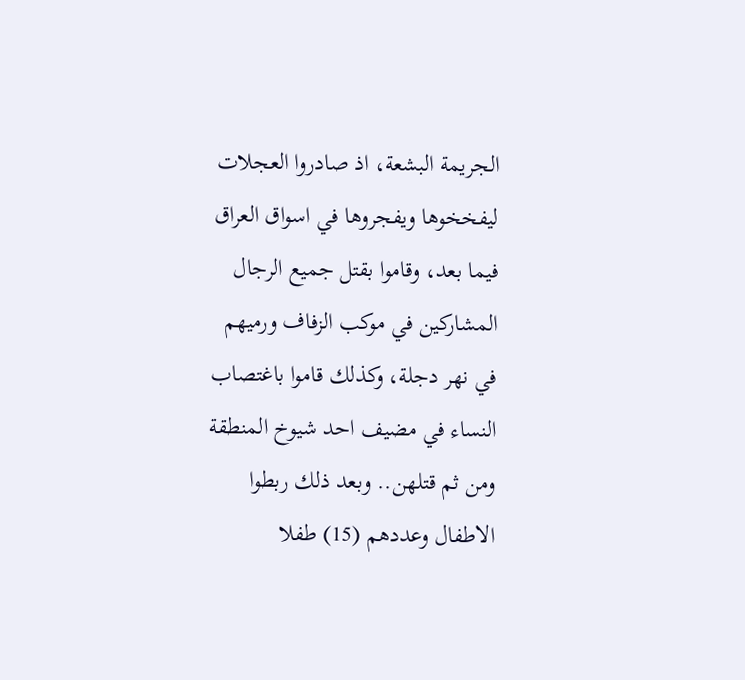الجريمة البشعة، اذ صادروا العجلات ليفخخوها ويفجروها في اسواق العراق فيما بعد، وقاموا بقتل جميع الرجال المشاركين في موكب الزفاف ورميهم في نهر دجلة، وكذلك قاموا باغتصاب النساء في مضيف احد شيوخ المنطقة ومن ثم قتلهن.. وبعد ذلك ربطوا الاطفال وعددهم (15) طفلا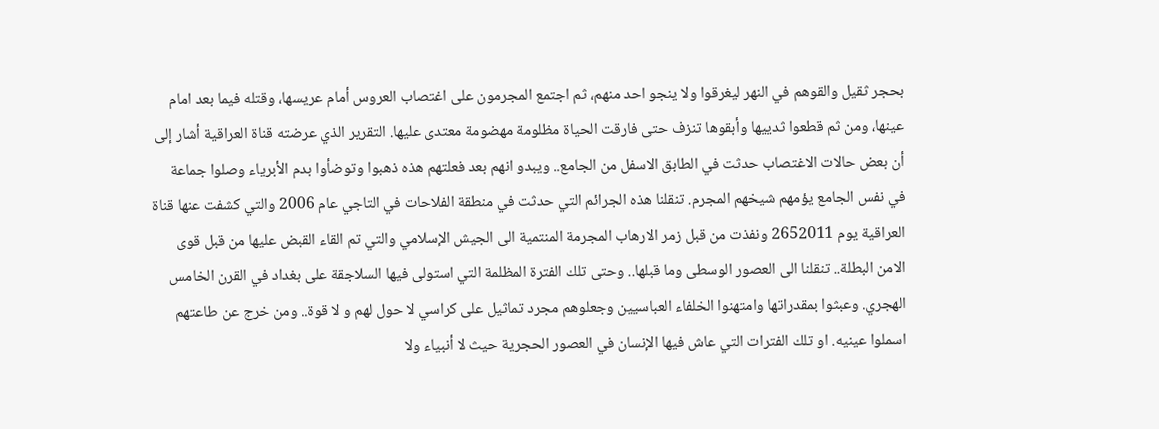بحجر ثقيل والقوهم في النهر ليغرقوا ولا ينجو احد منهم، ثم اجتمع المجرمون على اغتصاب العروس أمام عريسها، وقتله فيما بعد امام عينها، ومن ثم قطعوا ثدييها وأبقوها تنزف حتى فارقت الحياة مظلومة مهضومة معتدى عليها. التقرير الذي عرضته قناة العراقية أشار إلى أن بعض حالات الاغتصاب حدثت في الطابق الاسفل من الجامع.. ويبدو انهم بعد فعلتهم هذه ذهبوا وتوضأوا بدم الأبرياء وصلوا جماعة في نفس الجامع يؤمهم شيخهم المجرم. تنقلنا هذه الجرائم التي حدثت في منطقة الفلاحات في التاجي عام 2006 والتي كشفت عنها قناة العراقية يوم 2652011 ونفذت من قبل زمر الارهاب المجرمة المنتمية الى الجيش الإسلامي والتي تم القاء القبض عليها من قبل قوى الامن البطلة.. تنقلنا الى العصور الوسطى وما قبلها.. وحتى تلك الفترة المظلمة التي استولى فيها السلاجقة على بغداد في القرن الخامس الهجري. وعبثوا بمقدراتها وامتهنوا الخلفاء العباسيين وجعلوهم مجرد تماثيل على كراسي لا حول لهم و لا قوة.. ومن خرج عن طاعتهم اسملوا عينيه. او تلك الفترات التي عاش فيها الإنسان في العصور الحجرية حيث لا أنبياء ولا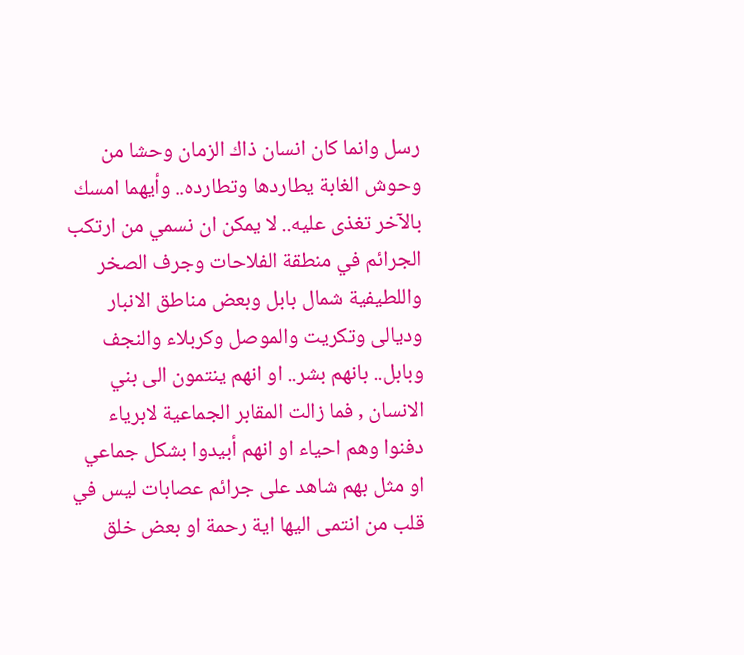رسل وانما كان انسان ذاك الزمان وحشا من وحوش الغابة يطاردها وتطارده.. وأيهما امسك بالآخر تغذى عليه.. لا يمكن ان نسمي من ارتكب الجرائم في منطقة الفلاحات وجرف الصخر واللطيفية شمال بابل وبعض مناطق الانبار وديالى وتكريت والموصل وكربلاء والنجف وبابل.. بانهم بشر.. او انهم ينتمون الى بني الانسان , فما زالت المقابر الجماعية لابرياء دفنوا وهم احياء او انهم أبيدوا بشكل جماعي او مثل بهم شاهد على جرائم عصابات ليس في قلب من انتمى اليها اية رحمة او بعض خلق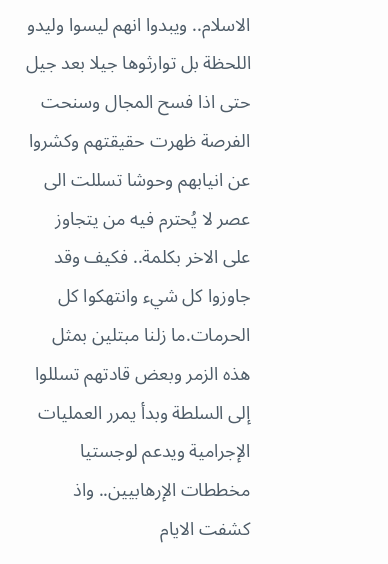الاسلام.. ويبدوا انهم ليسوا وليدو اللحظة بل توارثوها جيلا بعد جيل حتى اذا فسح المجال وسنحت الفرصة ظهرت حقيقتهم وكشروا عن انيابهم وحوشا تسللت الى عصر لا يُحترم فيه من يتجاوز على الاخر بكلمة.. فكيف وقد جاوزوا كل شيء وانتهكوا كل الحرمات.ما زلنا مبتلين بمثل هذه الزمر وبعض قادتهم تسللوا إلى السلطة وبدأ يمرر العمليات الإجرامية ويدعم لوجستيا مخططات الإرهابيين.. واذ كشفت الايام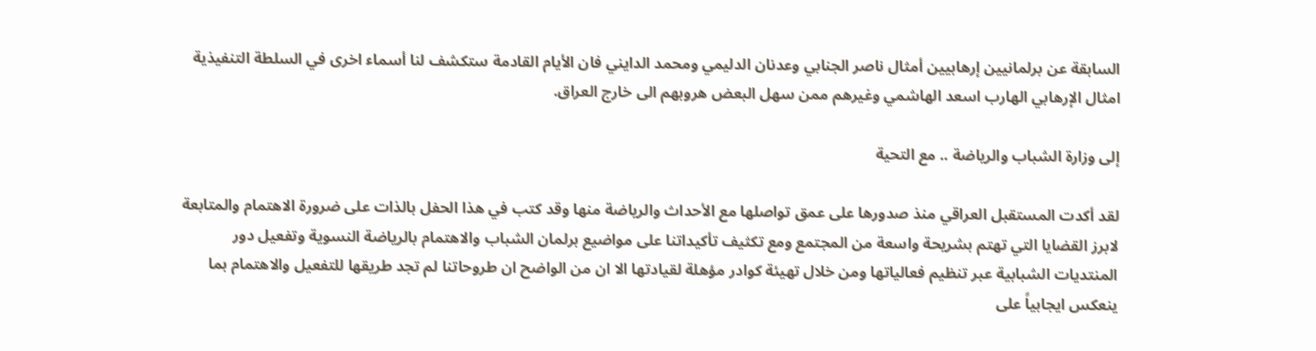السابقة عن برلمانيين إرهابيين أمثال ناصر الجنابي وعدنان الدليمي ومحمد الدايني فان الأيام القادمة ستكشف لنا أسماء اخرى في السلطة التنفيذية امثال الإرهابي الهارب اسعد الهاشمي وغيرهم ممن سهل البعض هروبهم الى خارج العراق.

إلى وزارة الشباب والرياضة .. مع التحية

لقد أكدت المستقبل العراقي منذ صدورها على عمق تواصلها مع الأحداث والرياضة منها وقد كتب في هذا الحفل بالذات على ضرورة الاهتمام والمتابعة لابرز القضايا التي تهتم بشريحة واسعة من المجتمع ومع تكثيف تأكيداتنا على مواضيع برلمان الشباب والاهتمام بالرياضة النسوية وتفعيل دور المنتديات الشبابية عبر تنظيم فعالياتها ومن خلال تهيئة كوادر مؤهلة لقيادتها الا ان من الواضح ان طروحاتنا لم تجد طريقها للتفعيل والاهتمام بما ينعكس ايجابياً على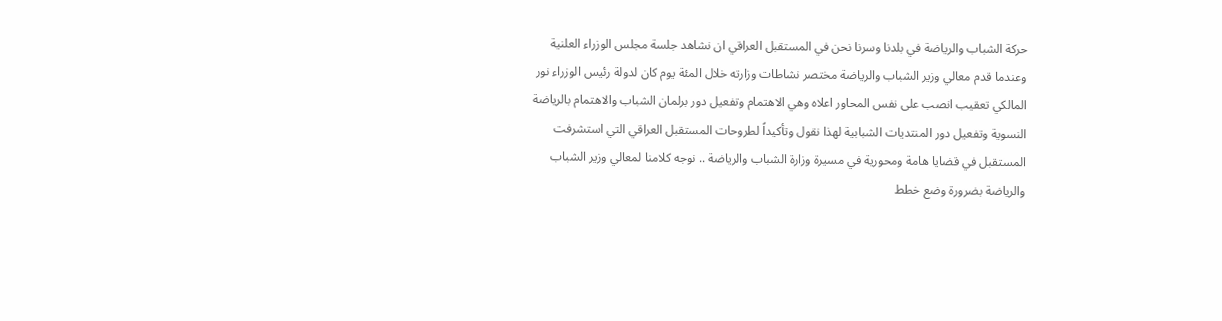حركة الشباب والرياضة في بلدنا وسرنا نحن في المستقبل العراقي ان نشاهد جلسة مجلس الوزراء العلنية وعندما قدم معالي وزير الشباب والرياضة مختصر نشاطات وزارته خلال المئة يوم كان لدولة رئيس الوزراء نور المالكي تعقيب انصب على نفس المحاور اعلاه وهي الاهتمام وتفعيل دور برلمان الشباب والاهتمام بالرياضة النسوية وتفعيل دور المنتديات الشبابية لهذا نقول وتأكيداً لطروحات المستقبل العراقي التي استشرفت المستقبل في قضايا هامة ومحورية في مسيرة وزارة الشباب والرياضة .. نوجه كلامنا لمعالي وزير الشباب والرياضة بضرورة وضع خطط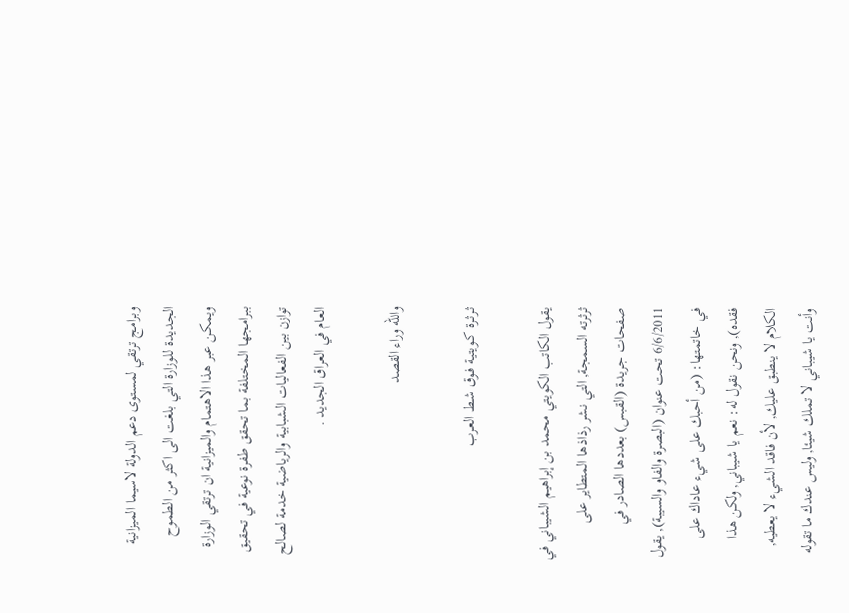وبرامج ترتقي لمستوى دعم الدولة لاسيما الميزانية الجديدة للوزارة التي بلغت الى اكثر من الطموح ويمكن عبر هذا الاهتمام والميزانية ان ترتقي الوزارة ببرامجها المختلفة بما تحقق طفرة نوعية في تحقيق توازن بين الفعاليات الشبابية والرياضية خدمة لصالح العام في العراق الجديد .

والله وراء القصد

ثـرثـرة كـويتية فـوق شـط العـرب

يقول الكاتب الكويتي محمد بن إبراهيم الشيباني في ثرثرته السمجة, التي نشر رذاذها المتطاير على صفحات جريدة (القبس) بعددها الصادر في 6/6/2011 تحت عنوان (البصرة والفاو والسيبة), يقول في خاتمتها: (من أحبك على شيء عاداك على فقده), ونحن نقول له: نعم يا شيباني, ولكن هذا الكلام لا ينطبق عليك, لأن فاقد الشيء لا يعطيه, وأنت يا شيباني لا تملك شيئا, وليس عندك ما تقوله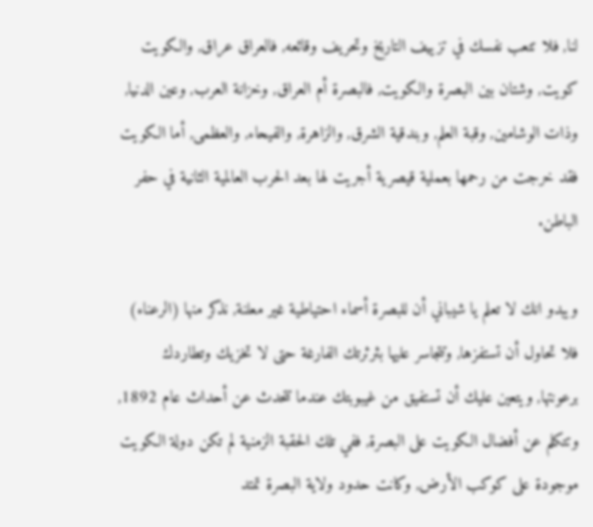لنا, فلا تتعب نفسك في تزييف التاريخ وتحريف وقائعه, فالعراق عراق, والكويت كويت, وشتان بين البصرة والكويت, فالبصرة أم العراق, وخزانة العرب, وعين الدنيا, وذات الوشامين, وقبة العلم, وبندقية الشرق, والزاهرة, والفيحاء, والعظمى, أما الكويت فقد خرجت من رحمها بعملية قيصرية أجريت لها بعد الحرب العالمية الثانية في حفر الباطن.

ويبدو انك لا تعلم يا شيباني أن للبصرة أسماء احتياطية غير معلنة, نذكر منها (الرعناء) فلا تحاول أن تستفزها, وتتجاسر عليها بثرثرتك الفارغة حتى لا تخزيك وتطاردك برعونتها, ويتعين عليك أن تستفيق من غيبوبتك عندما تتحدث عن أحداث عام 1892, وتتكلم عن أفضال الكويت على البصرة, ففي تلك الحقبة الزمنية لم تكن دولة الكويت موجودة على كوكب الأرض, وكانت حدود ولاية البصرة تمتد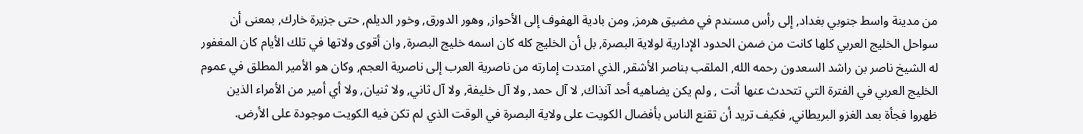من مدينة واسط جنوبي بغداد, إلى رأس مسندم في مضيق هرمز, ومن بادية الهفوف إلى الأحواز, وهور الدورق, وخور الديلم, حتى جزيرة خارك, بمعنى أن سواحل الخليج العربي كلها كانت من ضمن الحدود الإدارية لولاية البصرة, بل أن الخليج كله كان اسمه خليج البصرة, وان أقوى ولاتها في تلك الأيام كان المغفور له الشيخ ناصر بن راشد السعدون رحمه الله, الملقب بناصر الأشقر, الذي امتدت إمارته من ناصرية العرب إلى ناصرية العجم, وكان هو الأمير المطلق في عموم الخليج العربي في الفترة التي تتحدث عنها أنت , ولم يكن يضاهيه أحد آنذاك, لا آل حمد, ولا آل خليفة, ولا آل ثاني, ولا ثنيان, ولا أي أمير من الأمراء الذين ظهروا فجأة بعد الغزو البريطاني, فكيف تريد أن تقنع الناس بأفضال الكويت على ولاية البصرة في الوقت الذي لم تكن فيه الكويت موجودة على الأرض.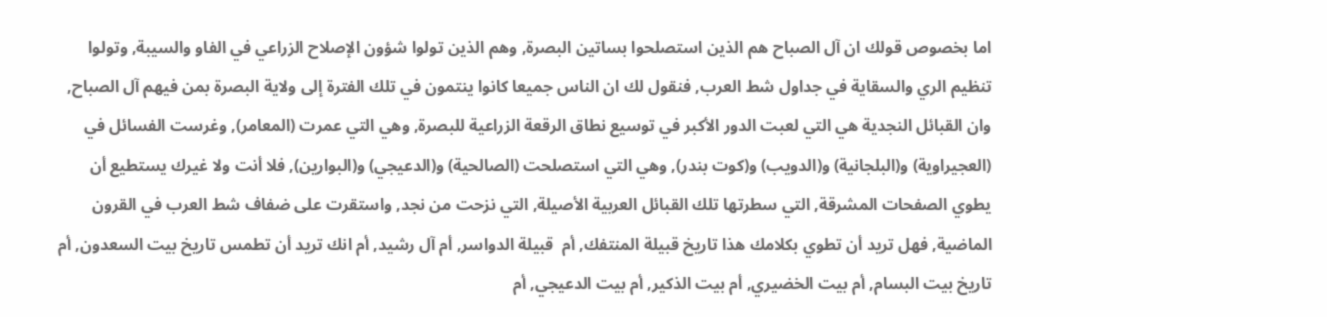اما بخصوص قولك ان آل الصباح هم الذين استصلحوا بساتين البصرة, وهم الذين تولوا شؤون الإصلاح الزراعي في الفاو والسيبة, وتولوا تنظيم الري والسقاية في جداول شط العرب, فنقول لك ان الناس جميعا كانوا ينتمون في تلك الفترة إلى ولاية البصرة بمن فيهم آل الصباح, وان القبائل النجدية هي التي لعبت الدور الأكبر في توسيع نطاق الرقعة الزراعية للبصرة, وهي التي عمرت (المعامر), وغرست الفسائل في (العجيراوية) و(البلجانية) و(الدويب) و(كوت بندر), وهي التي استصلحت (الصالحية) و(الدعيجي) و(البوارين), فلا أنت ولا غيرك يستطيع أن يطوي الصفحات المشرقة, التي سطرتها تلك القبائل العربية الأصيلة, التي نزحت من نجد, واستقرت على ضفاف شط العرب في القرون الماضية, فهل تريد أن تطوي بكلامك هذا تاريخ قبيلة المنتفك, أم  قبيلة الدواسر, أم آل رشيد, أم انك تريد أن تطمس تاريخ بيت السعدون, أم تاريخ بيت البسام, أم بيت الخضيري, أم بيت الذكير, أم بيت الدعيجي, أم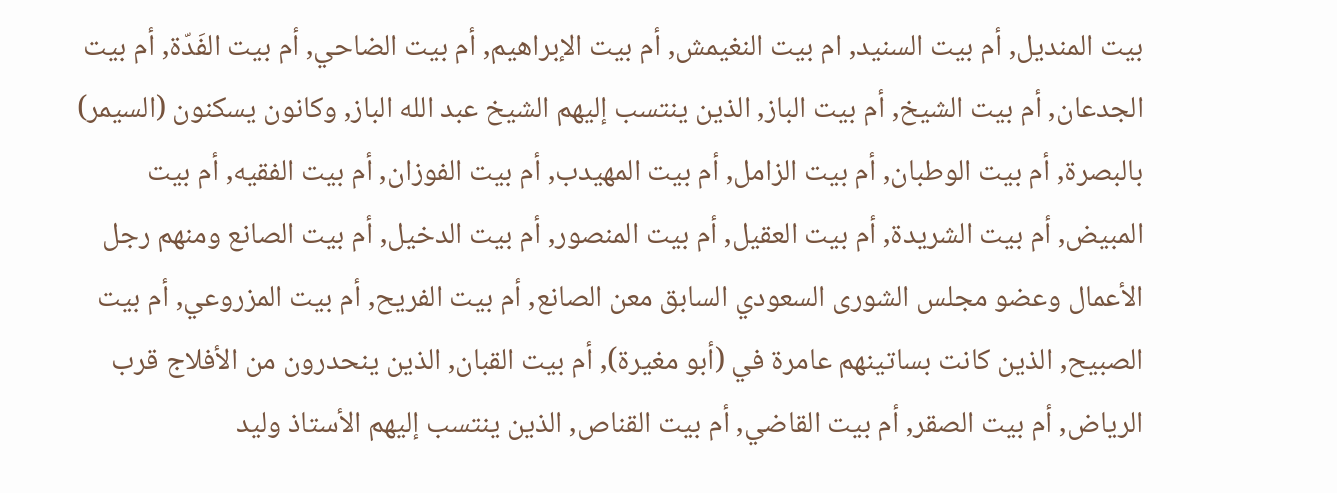بيت المنديل, أم بيت السنيد, ام بيت النغيمش, أم بيت الإبراهيم, أم بيت الضاحي, أم بيت الفَدّة, أم بيت الجدعان, أم بيت الشيخ, أم بيت الباز, الذين ينتسب إليهم الشيخ عبد الله الباز, وكانون يسكنون (السيمر) بالبصرة, أم بيت الوطبان, أم بيت الزامل, أم بيت المهيدب, أم بيت الفوزان, أم بيت الفقيه, أم بيت المبيض, أم بيت الشريدة, أم بيت العقيل, أم بيت المنصور, أم بيت الدخيل, أم بيت الصانع ومنهم رجل الأعمال وعضو مجلس الشورى السعودي السابق معن الصانع, أم بيت الفريح, أم بيت المزروعي, أم بيت الصبيح, الذين كانت بساتينهم عامرة في (أبو مغيرة), أم بيت القبان, الذين ينحدرون من الأفلاج قرب الرياض, أم بيت الصقر, أم بيت القاضي, أم بيت القناص, الذين ينتسب إليهم الأستاذ وليد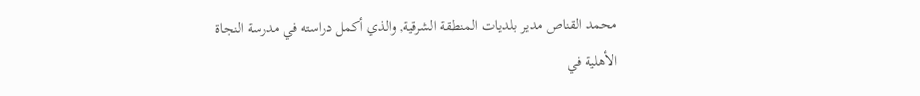محمد القناص مدير بلديات المنطقة الشرقية, والذي أكمل دراسته في مدرسة النجاة الأهلية في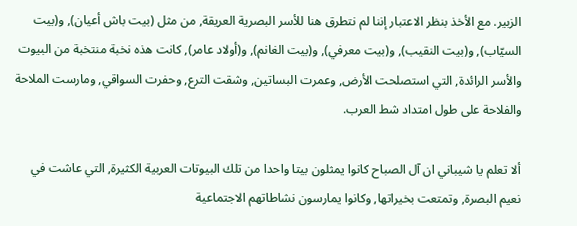الزبير. مع الأخذ بنظر الاعتبار إننا لم نتطرق هنا للأسر البصرية العريقة, من مثل (بيت باش أعيان), و(بيت السيّاب), و(بيت النقيب), و(بيت معرفي), و(بيت الغانم), و(أولاد عامر), كانت هذه نخبة منتخبة من البيوت والأسر الرائدة, التي استصلحت الأرض, وعمرت البساتين, وشقت الترع, وحفرت السواقي, ومارست الملاحة والفلاحة على طول امتداد شط العرب.

ألا تعلم يا شيباني ان آل الصباح كانوا يمثلون بيتا واحدا من تلك البيوتات العربية الكثيرة, التي عاشت في نعيم البصرة, وتمتعت بخيراتها, وكانوا يمارسون نشاطاتهم الاجتماعية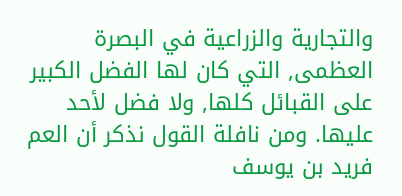والتجارية والزراعية في البصرة العظمى, التي كان لها الفضل الكبير على القبائل كلها, ولا فضل لأحد عليها. ومن نافلة القول نذكر أن العم فريد بن يوسف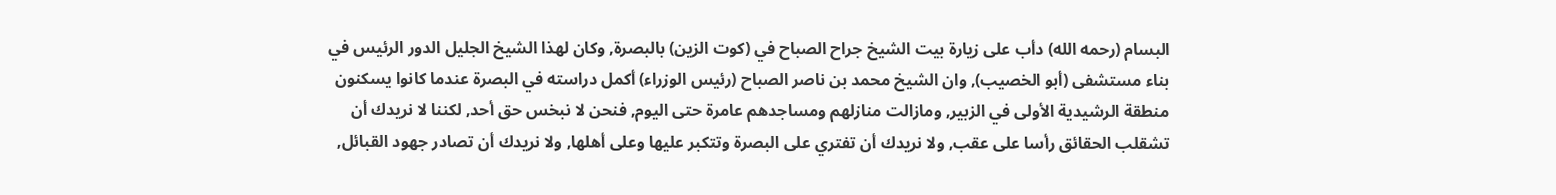البسام (رحمه الله) دأب على زيارة بيت الشيخ جراح الصباح في (كوت الزين) بالبصرة, وكان لهذا الشيخ الجليل الدور الرئيس في بناء مستشفى (أبو الخصيب), وان الشيخ محمد بن ناصر الصباح (رئيس الوزراء) أكمل دراسته في البصرة عندما كانوا يسكنون منطقة الرشيدية الأولى في الزبير, ومازالت منازلهم ومساجدهم عامرة حتى اليوم, فنحن لا نبخس حق أحد, لكننا لا نريدك أن تشقلب الحقائق رأسا على عقب, ولا نريدك أن تفتري على البصرة وتتكبر عليها وعلى أهلها, ولا نريدك أن تصادر جهود القبائل,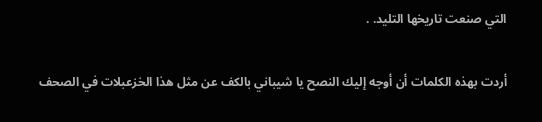التي صنعت تاريخها التليد. .

أردت بهذه الكلمات أن أوجه إليك النصح يا شيباني بالكف عن مثل هذا الخزعبلات في الصحف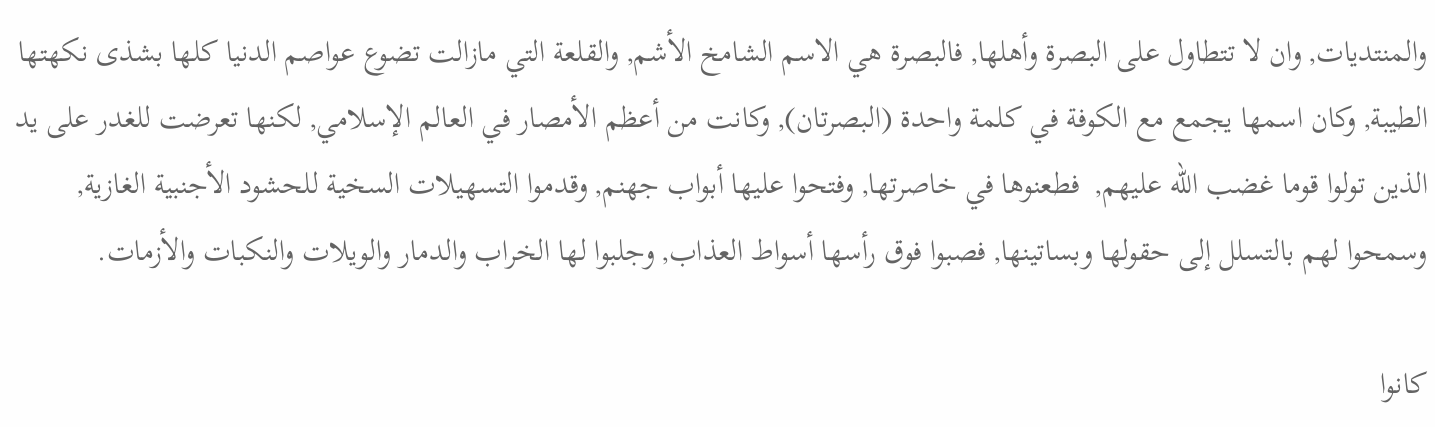والمنتديات, وان لا تتطاول على البصرة وأهلها, فالبصرة هي الاسم الشامخ الأشم, والقلعة التي مازالت تضوع عواصم الدنيا كلها بشذى نكهتها الطيبة, وكان اسمها يجمع مع الكوفة في كلمة واحدة (البصرتان), وكانت من أعظم الأمصار في العالم الإسلامي, لكنها تعرضت للغدر على يد الذين تولوا قوما غضب الله عليهم,  فطعنوها في خاصرتها, وفتحوا عليها أبواب جهنم, وقدموا التسهيلات السخية للحشود الأجنبية الغازية, وسمحوا لهم بالتسلل إلى حقولها وبساتينها, فصبوا فوق رأسها أسواط العذاب, وجلبوا لها الخراب والدمار والويلات والنكبات والأزمات.

كانوا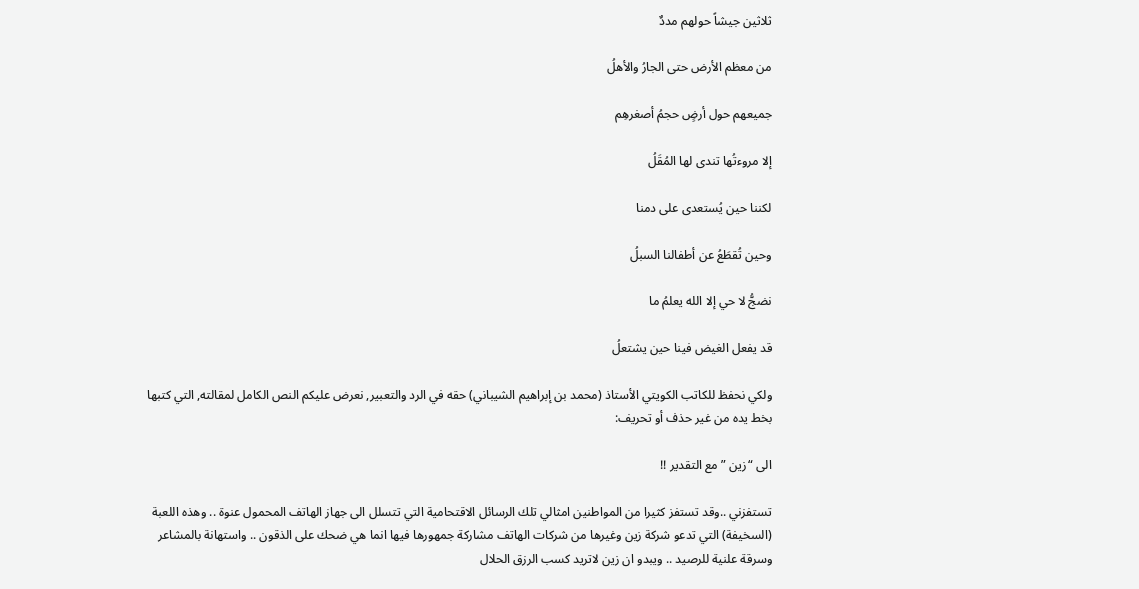ثلاثين جيشاً حولهم مددٌ

من معظم الأرض حتى الجارُ والأهلُ

جميعهم حول أرضٍ حجمُ أصغرهِم

إلا مروءتُها تندى لها المُقَلُ

لكننا حين يُستعدى على دمنا

وحين تُقطَعُ عن أطفالنا السبلُ

نضجُّ لا حي إلا الله يعلمُ ما

قد يفعل الغيض فينا حين يشتعلُ

ولكي نحفظ للكاتب الكويتي الأستاذ (محمد بن إبراهيم الشيباني) حقه في الرد والتعبير, نعرض عليكم النص الكامل لمقالته, التي كتبها بخط يده من غير حذف أو تحريف:

الى “زين ” مع التقدير !!

تستفزني ..وقد تستفز كثيرا من المواطنين امثالي تلك الرسائل الاقتحامية التي تتسلل الى جهاز الهاتف المحمول عنوة .. وهذه اللعبة (السخيفة) التي تدعو شركة زين وغيرها من شركات الهاتف مشاركة جمهورها فيها انما هي ضحك على الذقون .. واستهانة بالمشاعر وسرقة علنية للرصيد .. ويبدو ان زين لاتريد كسب الرزق الحلال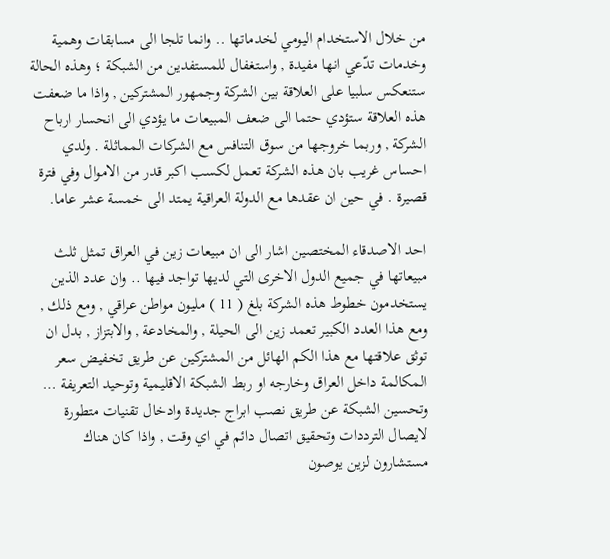من خلال الاستخدام اليومي لخدماتها .. وانما تلجا الى مسابقات وهمية وخدمات تدّعي انها مفيدة , واستغفال للمستفدين من الشبكة ؛ وهذه الحالة ستنعكس سلبيا على العلاقة بين الشركة وجمهور المشتركين , واذا ما ضعفت هذه العلاقة ستؤدي حتما الى ضعف المبيعات ما يؤدي الى انحسار ارباح الشركة , وربما خروجها من سوق التنافس مع الشركات المماثلة . ولدي احساس غريب بان هذه الشركة تعمل لكسب اكبر قدر من الاموال وفي فترة قصيرة . في حين ان عقدها مع الدولة العراقية يمتد الى خمسة عشر عاما.

احد الاصدقاء المختصين اشار الى ان مبيعات زين في العراق تمثل ثلث مبيعاتها في جميع الدول الاخرى التي لديها تواجد فيها .. وان عدد الذين يستخدمون خطوط هذه الشركة بلغ ( 11 ) مليون مواطن عراقي , ومع ذلك , ومع هذا العدد الكبير تعمد زين الى الحيلة , والمخادعة , والابتزاز , بدل ان توثق علاقتها مع هذا الكم الهائل من المشتركين عن طريق تخفيض سعر المكالمة داخل العراق وخارجه او ربط الشبكة الاقليمية وتوحيد التعريفة … وتحسين الشبكة عن طريق نصب ابراج جديدة وادخال تقنيات متطورة لايصال الترددات وتحقيق اتصال دائم في اي وقت , واذا كان هناك مستشارون لزين يوصون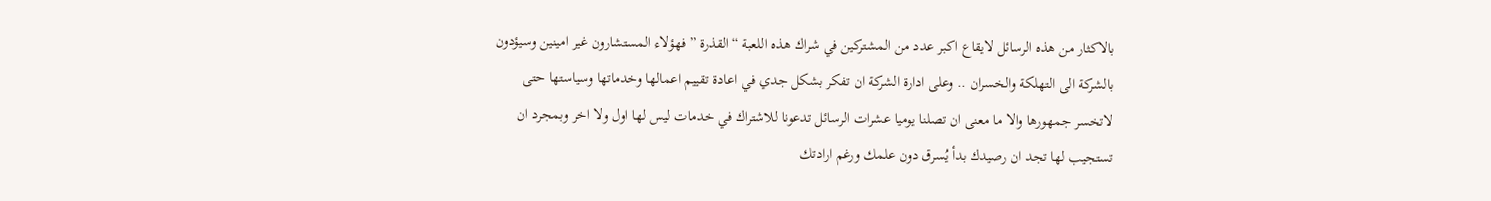بالاكثار من هذه الرسائل لايقاع اكبر عدد من المشتركين في شراك هذه اللعبة “القذرة ” فهؤلاء المستشارون غير امينين وسيؤدون بالشركة الى التهلكة والخسران .. وعلى ادارة الشركة ان تفكر بشكل جدي في اعادة تقييم اعمالها وخدماتها وسياستها حتى لاتخسر جمهورها والا ما معنى ان تصلنا يوميا عشرات الرسائل تدعونا للاشتراك في خدمات ليس لها اول ولا اخر وبمجرد ان تستجيب لها تجد ان رصيدك بدأ يُسرق دون علمك ورغم ارادتك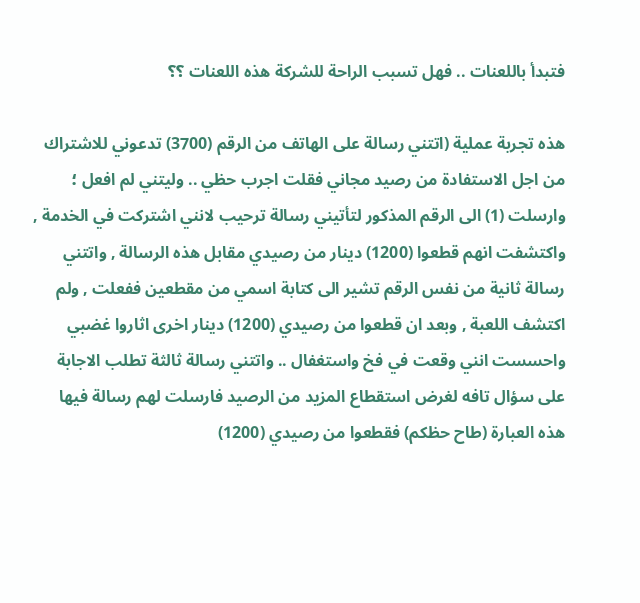فتبدأ باللعنات .. فهل تسبب الراحة للشركة هذه اللعنات ؟؟

هذه تجربة عملية (اتتني رسالة على الهاتف من الرقم (3700) تدعوني للاشتراك من اجل الاستفادة من رصيد مجاني فقلت اجرب حظي .. وليتني لم افعل ؛ وارسلت (1) الى الرقم المذكور لتأتيني رسالة ترحيب لانني اشتركت في الخدمة , واكتشفت انهم قطعوا (1200) دينار من رصيدي مقابل هذه الرسالة , واتتني رسالة ثانية من نفس الرقم تشير الى كتابة اسمي من مقطعين ففعلت , ولم اكتشف اللعبة , وبعد ان قطعوا من رصيدي (1200) دينار اخرى اثاروا غضبي واحسست انني وقعت في فخ واستغفال .. واتتني رسالة ثالثة تطلب الاجابة على سؤال تافه لغرض استقطاع المزيد من الرصيد فارسلت لهم رسالة فيها هذه العبارة (طاح حظكم) فقطعوا من رصيدي (1200)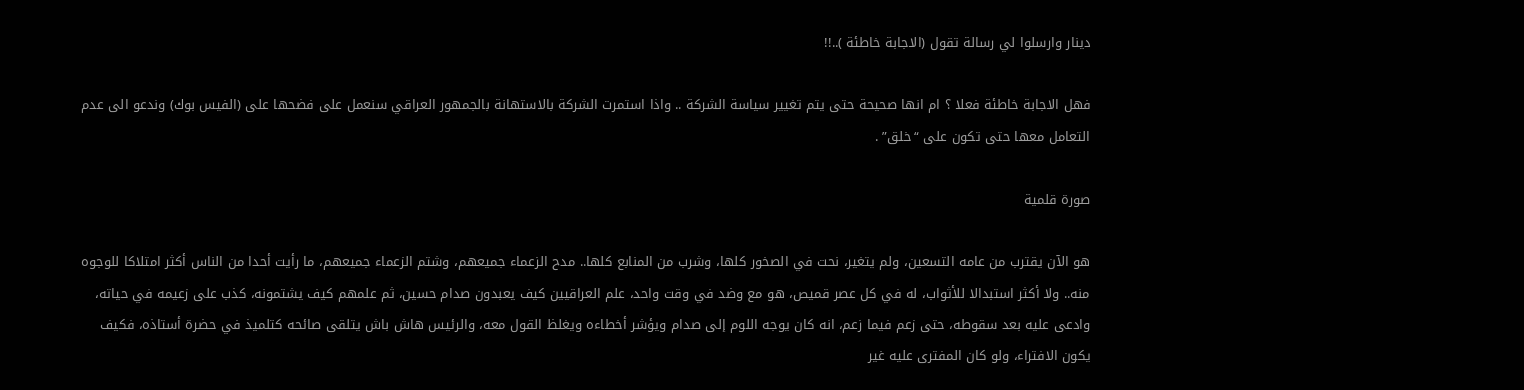دينار وارسلوا لي رسالة تقول (الاجابة خاطئة )..!!

فهل الاجابة خاطئة فعلا ؟ ام انها صحيحة حتى يتم تغيير سياسة الشركة .. واذا استمرت الشركة بالاستهانة بالجمهور العراقي سنعمل على فضحها على (الفيس بوك) وندعو الى عدم التعامل معها حتى تكون على “خلق” .

صورة قلمية

هو الآن يقترب من عامه التسعين، ولم يتغير، نحت في الصخور كلها، وشرب من المنابع كلها.. مدح الزعماء جميعهم، وشتم الزعماء جميعهم، ما رأيت أحدا من الناس أكثر امتلاكا للوجوه منه.. ولا أكثر استبدالا للأثواب، له في كل عصر قميص، هو مع وضد في وقت واحد، علم العراقيين كيف يعبدون صدام حسين، ثم علمهم كيف يشتمونه، كذب على زعيمه في حياته، وادعى عليه بعد سقوطه، حتى زعم فيما زعم، انه كان يوجه اللوم إلى صدام ويؤشر أخطاءه ويغلظ القول معه، والرئيس هاش باش يتلقى صائحه كتلميذ في حضرة أستاذه، فكيف يكون الافتراء، ولو كان المفترى عليه غير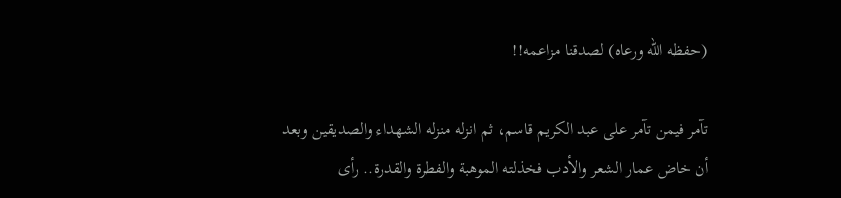(حفظه الله ورعاه) لصدقنا مزاعمه!!

تآمر فيمن تآمر على عبد الكريم قاسم، ثم انزله منزله الشهداء والصديقين وبعد أن خاض عمار الشعر والأدب فخذلته الموهبة والفطرة والقدرة.. رأى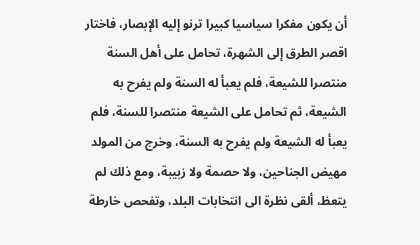أن يكون مفكرا سياسيا كبيرا ترنو إليه الإبصار، فاختار اقصر الطرق إلى الشهرة، تحامل على أهل السنة منتصرا للشيعة، فلم يعبأ له السنة ولم يفرح به الشيعة، ثم تحامل على الشيعة منتصرا للسنة، فلم يعبأ له الشيعة ولم يفرح به السنة، وخرج من المولد مهيض الجناحين، ولا حصمة ولا زبيبة، ومع ذلك لم يتعظ، ألقى نظرة الى انتخابات البلد، وتفحص خارطة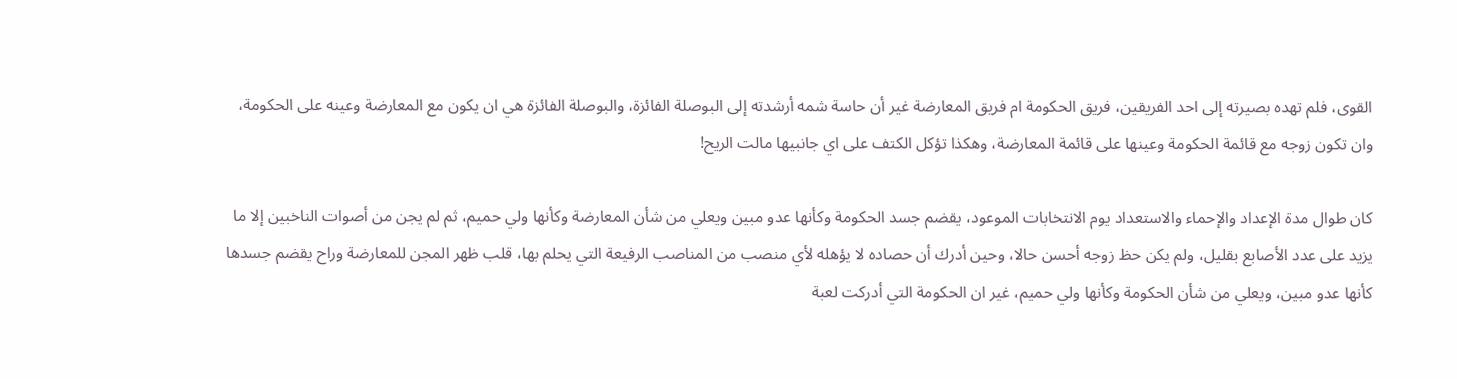القوى، فلم تهده بصيرته إلى احد الفريقين، فريق الحكومة ام فريق المعارضة غير أن حاسة شمه أرشدته إلى البوصلة الفائزة، والبوصلة الفائزة هي ان يكون مع المعارضة وعينه على الحكومة، وان تكون زوجه مع قائمة الحكومة وعينها على قائمة المعارضة، وهكذا تؤكل الكتف على اي جانبيها مالت الريح!

كان طوال مدة الإعداد والإحماء والاستعداد يوم الانتخابات الموعود، يقضم جسد الحكومة وكأنها عدو مبين ويعلي من شأن المعارضة وكأنها ولي حميم، ثم لم يجن من أصوات الناخبين إلا ما يزيد على عدد الأصابع بقليل، ولم يكن حظ زوجه أحسن حالا، وحين أدرك أن حصاده لا يؤهله لأي منصب من المناصب الرفيعة التي يحلم بها، قلب ظهر المجن للمعارضة وراح يقضم جسدها كأنها عدو مبين، ويعلي من شأن الحكومة وكأنها ولي حميم، غير ان الحكومة التي أدركت لعبة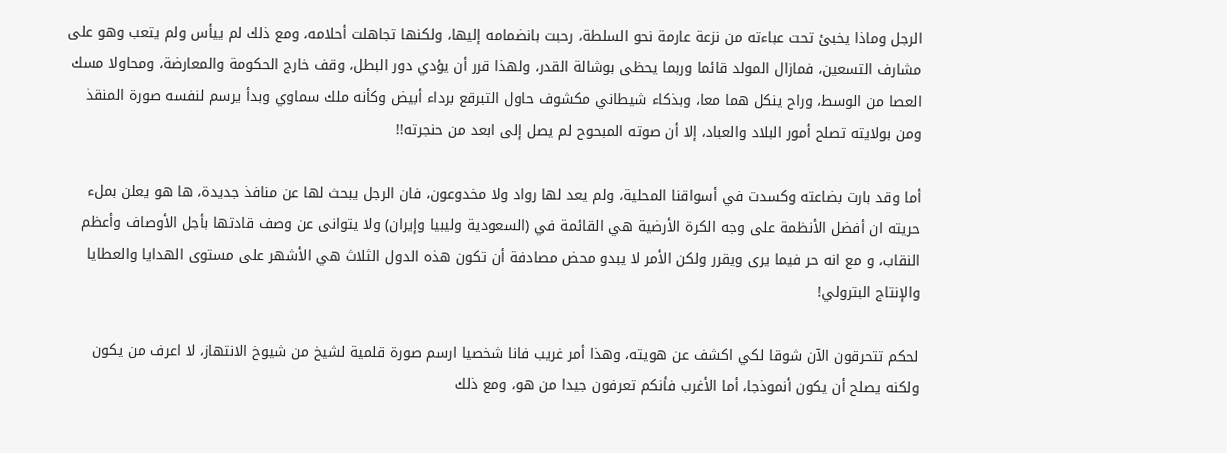الرجل وماذا يخبئ تحت عباءته من نزعة عارمة نحو السلطة، رحبت بانضمامه إليها، ولكنها تجاهلت أحلامه، ومع ذلك لم ييأس ولم يتعب وهو على مشارف التسعين، فمازال المولد قائما وربما يحظى بوشالة القدر، ولهذا قرر أن يؤدي دور البطل، وقف خارج الحكومة والمعارضة، ومحاولا مسك العصا من الوسط، وراح ينكل هما معا، وبذكاء شيطاني مكشوف حاول التبرقع برداء أبيض وكأنه ملك سماوي وبدأ يرسم لنفسه صورة المنقذ ومن بولايته تصلح أمور البلاد والعباد، إلا أن صوته المبحوح لم يصل إلى ابعد من حنجرته!!

أما وقد بارت بضاعته وكسدت في أسواقنا المحلية، ولم يعد لها رواد ولا مخدوعون، فان الرجل يبحث لها عن منافذ جديدة، ها هو يعلن بملء حريته ان أفضل الأنظمة على وجه الكرة الأرضية هي القائمة في (السعودية وليبيا وإيران) ولا يتوانى عن وصف قادتها بأجل الأوصاف وأعظم النقاب، و مع انه حر فيما يرى ويقرر ولكن الأمر لا يبدو محض مصادفة أن تكون هذه الدول الثلاث هي الأشهر على مستوى الهدايا والعطايا والإنتاج البترولي!

لحكم تتحرقون الآن شوقا لكي اكشف عن هويته، وهذا أمر غريب فانا شخصيا ارسم صورة قلمية لشيخ من شيوخ الانتهاز، لا اعرف من يكون ولكنه يصلح أن يكون أنموذجا، أما الأغرب فأنكم تعرفون جيدا من هو، ومع ذلك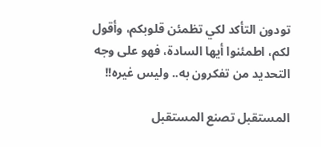تودون التأكد لكي تظمئن قلوبكم، وأقول لكم، اطمئنوا أيها السادة، فهو على وجه التحديد من تفكرون به.. وليس غيره!!

المستقبل تصنع المستقبل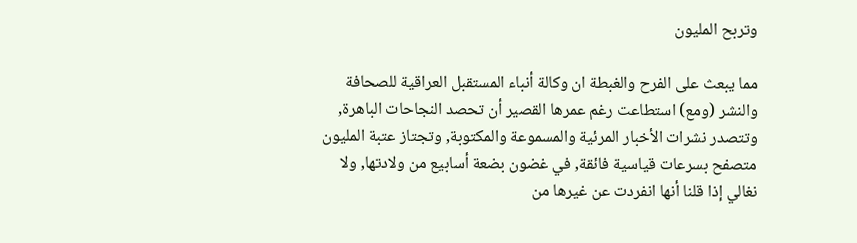وتربح المليون

مما يبعث على الفرح والغبطة ان وكالة أنباء المستقبل العراقية للصحافة والنشر (ومع) استطاعت رغم عمرها القصير أن تحصد النجاحات الباهرة, وتتصدر نشرات الأخبار المرئية والمسموعة والمكتوبة, وتجتاز عتبة المليون متصفح بسرعات قياسية فائقة, في غضون بضعة أسابيع من ولادتها, ولا نغالي إذا قلنا أنها انفردت عن غيرها من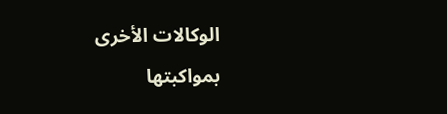الوكالات الأخرى بمواكبتها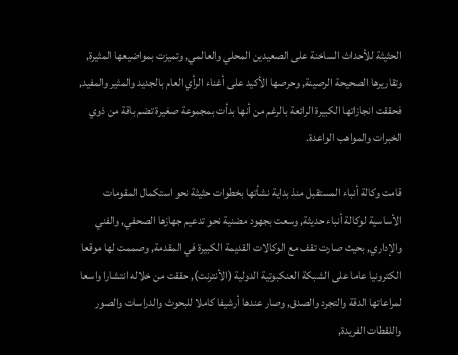الحثيثة للأحداث الساخنة على الصعيدين المحلي والعالمي, وتميزت بمواضيعها المثيرة, وتقاريرها الصحيحة الرصينة, وحرصها الأكيد على أغناء الرأي العام بالجديد والمثير والمفيد, فحققت انجازاتها الكبيرة الرائعة بالرغم من أنها بدأت بمجموعة صغيرة تضم باقة من ذوي الخبرات والمواهب الواعدة.

قامت وكالة أنباء المستقبل منذ بداية نشأتها بخطوات حثيثة نحو استكمال المقومات الأساسية لوكالة أنباء حديثة, وسعت بجهود مضنية نحو تدعيم جهازها الصحفي, والفني والإداري, بحيث صارت تقف مع الوكالات القديمة الكبيرة في المقدمة, وصممت لها موقعا الكترونيا عاما على الشبكة العنكبوتية الدولية (الأنترنت), حققت من خلاله انتشارا واسعا لمراعاتها الدقة والتجرد والصدق, وصار عندها أرشيفا كاملا للبحوث والدراسات والصور واللقطات الفريدة,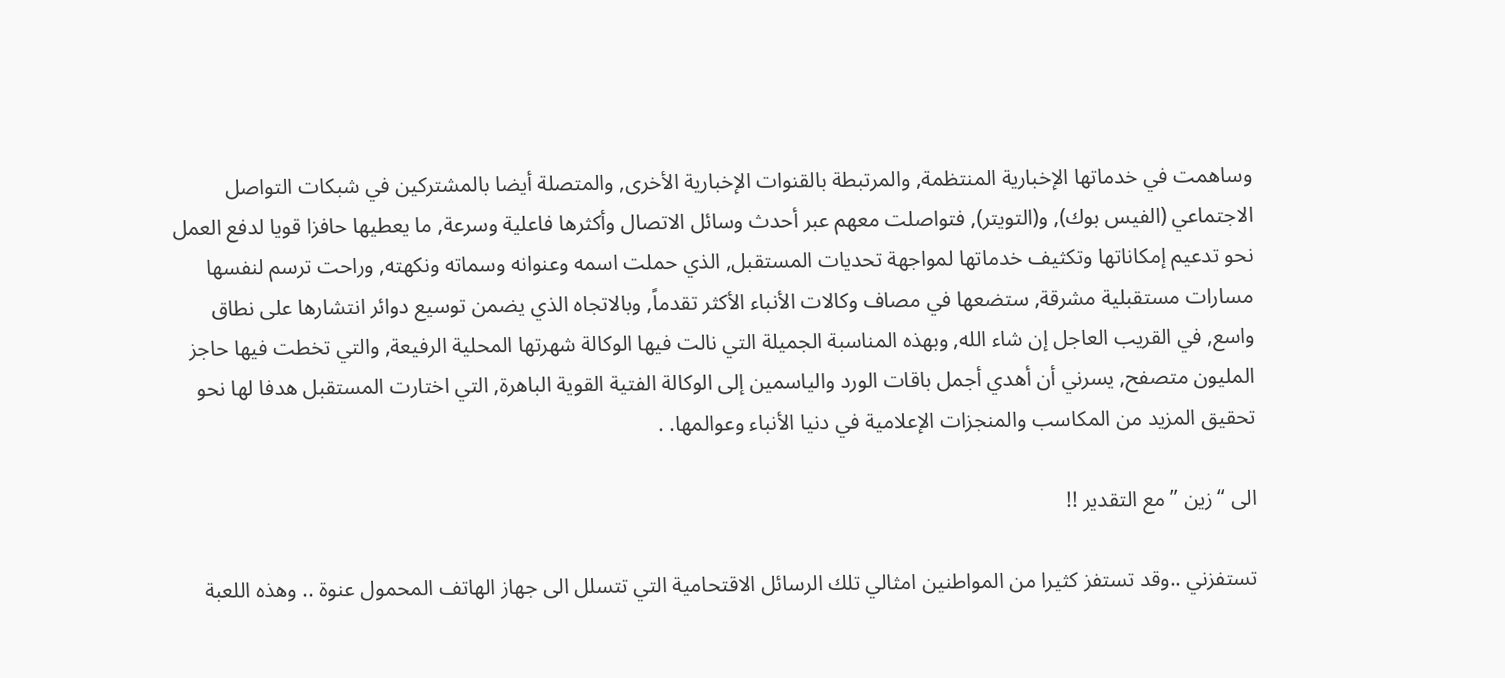وساهمت في خدماتها الإخبارية المنتظمة, والمرتبطة بالقنوات الإخبارية الأخرى, والمتصلة أيضا بالمشتركين في شبكات التواصل الاجتماعي (الفيس بوك), و(التويتر), فتواصلت معهم عبر أحدث وسائل الاتصال وأكثرها فاعلية وسرعة, ما يعطيها حافزا قويا لدفع العمل نحو تدعيم إمكاناتها وتكثيف خدماتها لمواجهة تحديات المستقبل, الذي حملت اسمه وعنوانه وسماته ونكهته, وراحت ترسم لنفسها مسارات مستقبلية مشرقة, ستضعها في مصاف وكالات الأنباء الأكثر تقدماً, وبالاتجاه الذي يضمن توسيع دوائر انتشارها على نطاق واسع, في القريب العاجل إن شاء الله, وبهذه المناسبة الجميلة التي نالت فيها الوكالة شهرتها المحلية الرفيعة, والتي تخطت فيها حاجز المليون متصفح, يسرني أن أهدي أجمل باقات الورد والياسمين إلى الوكالة الفتية القوية الباهرة, التي اختارت المستقبل هدفا لها نحو تحقيق المزيد من المكاسب والمنجزات الإعلامية في دنيا الأنباء وعوالمها. .

الى “زين ” مع التقدير !!

تستفزني ..وقد تستفز كثيرا من المواطنين امثالي تلك الرسائل الاقتحامية التي تتسلل الى جهاز الهاتف المحمول عنوة .. وهذه اللعبة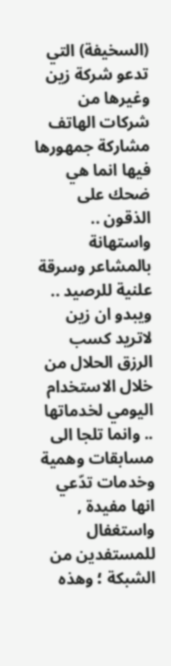(السخيفة) التي تدعو شركة زين وغيرها من شركات الهاتف مشاركة جمهورها فيها انما هي ضحك على الذقون .. واستهانة بالمشاعر وسرقة علنية للرصيد .. ويبدو ان زين لاتريد كسب الرزق الحلال من خلال الاستخدام اليومي لخدماتها .. وانما تلجا الى مسابقات وهمية وخدمات تدّعي انها مفيدة , واستغفال للمستفدين من الشبكة ؛ وهذه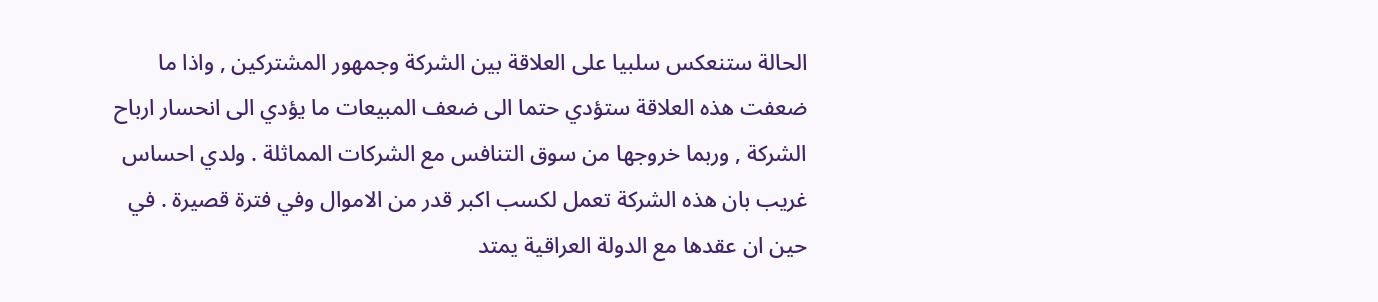الحالة ستنعكس سلبيا على العلاقة بين الشركة وجمهور المشتركين , واذا ما ضعفت هذه العلاقة ستؤدي حتما الى ضعف المبيعات ما يؤدي الى انحسار ارباح الشركة , وربما خروجها من سوق التنافس مع الشركات المماثلة . ولدي احساس غريب بان هذه الشركة تعمل لكسب اكبر قدر من الاموال وفي فترة قصيرة . في حين ان عقدها مع الدولة العراقية يمتد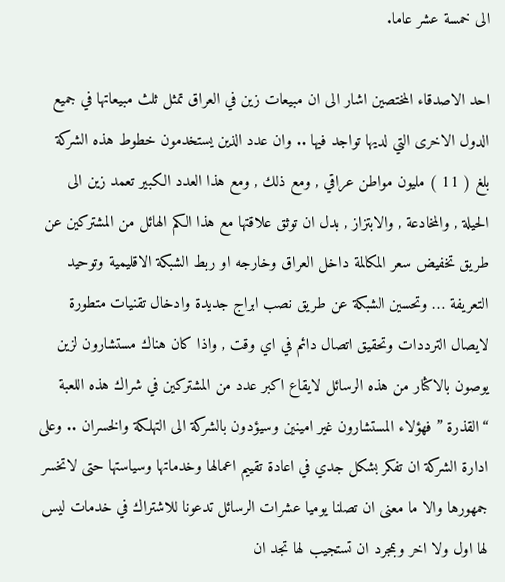الى خمسة عشر عاما.

احد الاصدقاء المختصين اشار الى ان مبيعات زين في العراق تمثل ثلث مبيعاتها في جميع الدول الاخرى التي لديها تواجد فيها .. وان عدد الذين يستخدمون خطوط هذه الشركة بلغ ( 11 ) مليون مواطن عراقي , ومع ذلك , ومع هذا العدد الكبير تعمد زين الى الحيلة , والمخادعة , والابتزاز , بدل ان توثق علاقتها مع هذا الكم الهائل من المشتركين عن طريق تخفيض سعر المكالمة داخل العراق وخارجه او ربط الشبكة الاقليمية وتوحيد التعريفة … وتحسين الشبكة عن طريق نصب ابراج جديدة وادخال تقنيات متطورة لايصال الترددات وتحقيق اتصال دائم في اي وقت , واذا كان هناك مستشارون لزين يوصون بالاكثار من هذه الرسائل لايقاع اكبر عدد من المشتركين في شراك هذه اللعبة “القذرة ” فهؤلاء المستشارون غير امينين وسيؤدون بالشركة الى التهلكة والخسران .. وعلى ادارة الشركة ان تفكر بشكل جدي في اعادة تقييم اعمالها وخدماتها وسياستها حتى لاتخسر جمهورها والا ما معنى ان تصلنا يوميا عشرات الرسائل تدعونا للاشتراك في خدمات ليس لها اول ولا اخر وبمجرد ان تستجيب لها تجد ان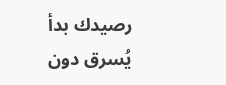رصيدك بدأ يُسرق دون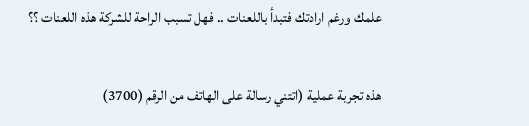علمك ورغم ارادتك فتبدأ باللعنات .. فهل تسبب الراحة للشركة هذه اللعنات ؟؟

هذه تجربة عملية (اتتني رسالة على الهاتف من الرقم (3700)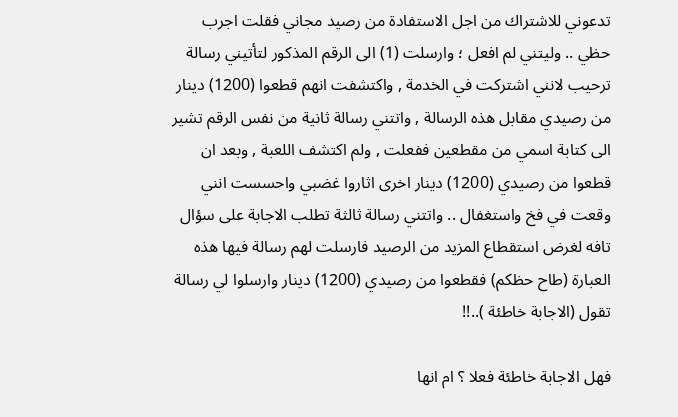تدعوني للاشتراك من اجل الاستفادة من رصيد مجاني فقلت اجرب حظي .. وليتني لم افعل ؛ وارسلت (1) الى الرقم المذكور لتأتيني رسالة ترحيب لانني اشتركت في الخدمة , واكتشفت انهم قطعوا (1200) دينار من رصيدي مقابل هذه الرسالة , واتتني رسالة ثانية من نفس الرقم تشير الى كتابة اسمي من مقطعين ففعلت , ولم اكتشف اللعبة , وبعد ان قطعوا من رصيدي (1200) دينار اخرى اثاروا غضبي واحسست انني وقعت في فخ واستغفال .. واتتني رسالة ثالثة تطلب الاجابة على سؤال تافه لغرض استقطاع المزيد من الرصيد فارسلت لهم رسالة فيها هذه العبارة (طاح حظكم) فقطعوا من رصيدي (1200) دينار وارسلوا لي رسالة تقول (الاجابة خاطئة )..!!

فهل الاجابة خاطئة فعلا ؟ ام انها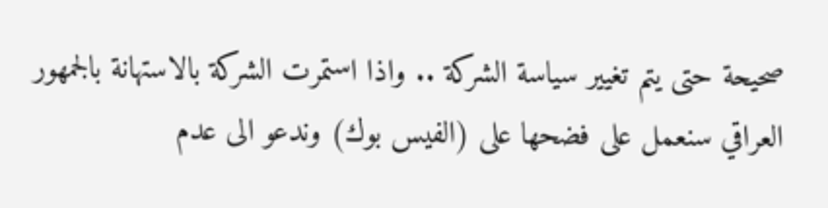صحيحة حتى يتم تغيير سياسة الشركة .. واذا استمرت الشركة بالاستهانة بالجمهور العراقي سنعمل على فضحها على (الفيس بوك) وندعو الى عدم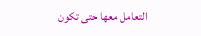التعامل معها حتى تكون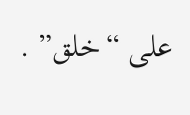على “خلق” .